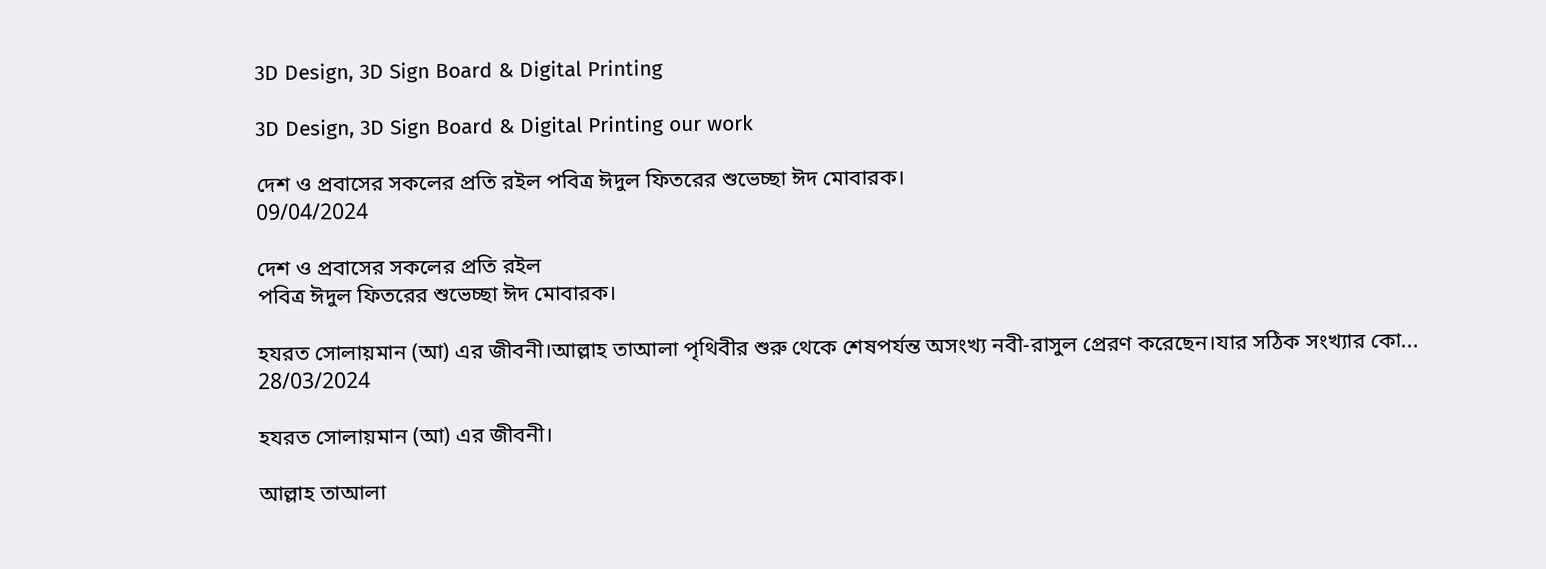3D Design, 3D Sign Board & Digital Printing

3D Design, 3D Sign Board & Digital Printing our work

দেশ ও প্রবাসের সকলের প্রতি রইল পবিত্র ঈদুল ফিতরের শুভেচ্ছা ঈদ মোবারক।
09/04/2024

দেশ ও প্রবাসের সকলের প্রতি রইল
পবিত্র ঈদুল ফিতরের শুভেচ্ছা ঈদ মোবারক।

হযরত সোলায়মান (আ) এর জীবনী।আল্লাহ তাআলা পৃথিবীর শুরু থেকে শেষপর্যন্ত অসংখ্য নবী-রাসুল প্রেরণ করেছেন।যার সঠিক সংখ্যার কো...
28/03/2024

হযরত সোলায়মান (আ) এর জীবনী।

আল্লাহ তাআলা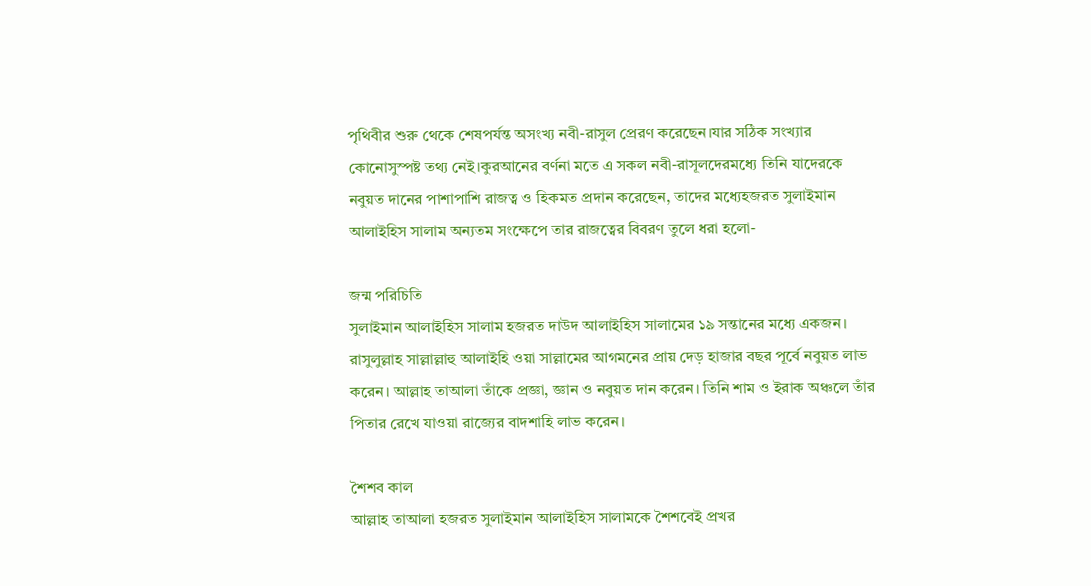পৃথিবীর শুরু থেকে শেষপর্যন্ত অসংখ্য নবী-রাসুল প্রেরণ করেছেন।যার সঠিক সংখ্যার কোনোসুস্পষ্ট তথ্য নেই।কুরআনের বর্ণনা মতে এ সকল নবী-রাসূলদেরমধ্যে তিনি যাদেরকে নবুয়ত দানের পাশাপাশি রাজত্ব ও হিকমত প্রদান করেছেন, তাদের মধ্যেহজরত সুলাইমান আলাইহিস সালাম অন্যতম সংক্ষেপে তার রাজত্বের বিবরণ তুলে ধরা হলো-

জন্ম পরিচিতি
সুলাইমান আলাইহিস সালাম হজরত দাউদ আলাইহিস সালামের ১৯ সন্তানের মধ্যে একজন। রাসুলুল্লাহ সাল্লাল্লাহু আলাইহি ওয়া সাল্লামের আগমনের প্রায় দেড় হাজার বছর পূর্বে নবুয়ত লাভ করেন। আল্লাহ তাআলা তাঁকে প্রজ্ঞা, জ্ঞান ও নবুয়ত দান করেন। তিনি শাম ও ইরাক অঞ্চলে তাঁর পিতার রেখে যাওয়া রাজ্যের বাদশাহি লাভ করেন।

শৈশব কাল
আল্লাহ তাআলা হজরত সুলাইমান আলাইহিস সালামকে শৈশবেই প্রখর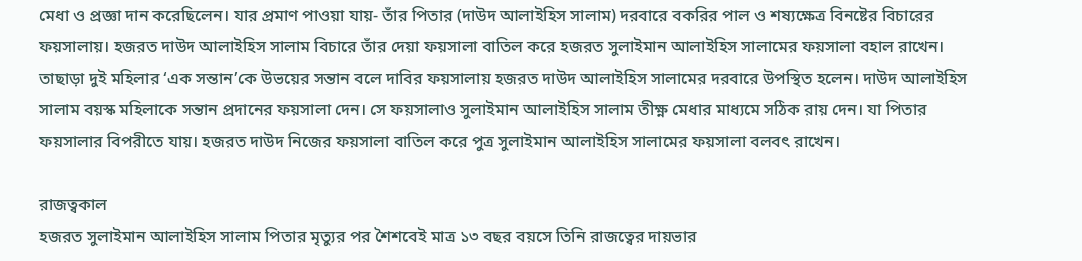মেধা ও প্রজ্ঞা দান করেছিলেন। যার প্রমাণ পাওয়া যায়- তাঁর পিতার (দাউদ আলাইহিস সালাম) দরবারে বকরির পাল ও শষ্যক্ষেত্র বিনষ্টের বিচারের ফয়সালায়। হজরত দাউদ আলাইহিস সালাম বিচারে তাঁর দেয়া ফয়সালা বাতিল করে হজরত সুলাইমান আলাইহিস সালামের ফয়সালা বহাল রাখেন। তাছাড়া দুই মহিলার ‘এক সন্তান’কে উভয়ের সন্তান বলে দাবির ফয়সালায় হজরত দাউদ আলাইহিস সালামের দরবারে উপস্থিত হলেন। দাউদ আলাইহিস সালাম বয়স্ক মহিলাকে সন্তান প্রদানের ফয়সালা দেন। সে ফয়সালাও সুলাইমান আলাইহিস সালাম তীক্ষ্ণ মেধার মাধ্যমে সঠিক রায় দেন। যা পিতার ফয়সালার বিপরীতে যায়। হজরত দাউদ নিজের ফয়সালা বাতিল করে পুত্র সুলাইমান আলাইহিস সালামের ফয়সালা বলবৎ রাখেন।

রাজত্বকাল
হজরত সুলাইমান আলাইহিস সালাম পিতার মৃত্যুর পর শৈশবেই মাত্র ১৩ বছর বয়সে তিনি রাজত্বের দায়ভার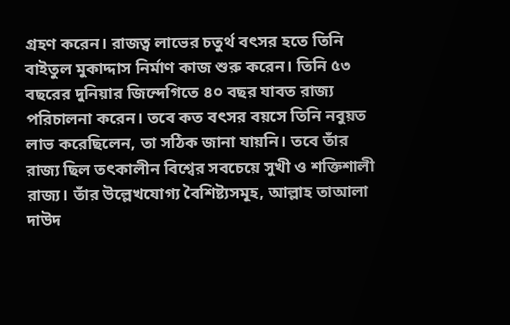গ্রহণ করেন। রাজত্ব লাভের চতুর্থ বৎসর হতে তিনি বাইতুল মুকাদ্দাস নির্মাণ কাজ শুরু করেন। তিনি ৫৩ বছরের দুনিয়ার জিন্দেগিতে ৪০ বছর যাবত রাজ্য পরিচালনা করেন। তবে কত বৎসর বয়সে তিনি নবুয়ত লাভ করেছিলেন, তা সঠিক জানা যায়নি। তবে তাঁর রাজ্য ছিল তৎকালীন বিশ্বের সবচেয়ে সুখী ও শক্তিশালী রাজ্য। তাঁর উল্লেখযোগ্য বৈশিষ্ট্যসমূহ, আল্লাহ তাআলা দাউদ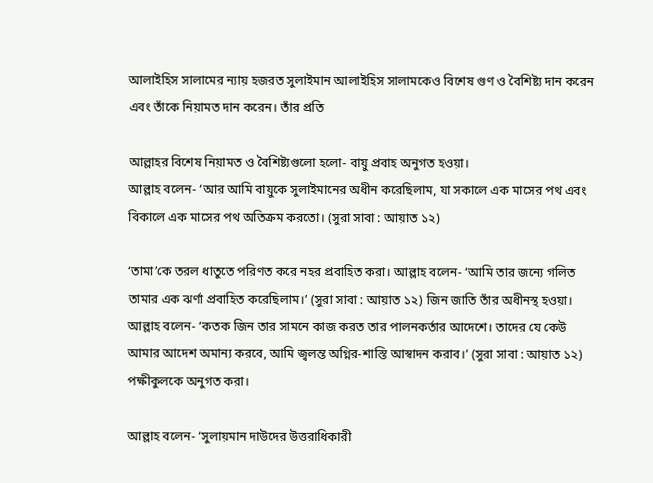আলাইহিস সালামের ন্যায় হজরত সুলাইমান আলাইহিস সালামকেও বিশেষ গুণ ও বৈশিষ্ট্য দান করেন এবং তাঁকে নিয়ামত দান করেন। তাঁর প্রতি

আল্লাহর বিশেষ নিয়ামত ও বৈশিষ্ট্যগুলো হলো- বায়ু প্রবাহ অনুগত হওয়া।
আল্লাহ বলেন- ‘আর আমি বায়ুকে সুলাইমানের অধীন করেছিলাম, যা সকালে এক মাসের পথ এবং বিকালে এক মাসের পথ অতিক্রম করতো। (সুরা সাবা : আয়াত ১২)

‘তামা’কে তরল ধাতুতে পরিণত করে নহর প্রবাহিত করা। আল্লাহ বলেন- ‘আমি তার জন্যে গলিত তামার এক ঝর্ণা প্রবাহিত করেছিলাম।’ (সুরা সাবা : আয়াত ১২) জিন জাতি তাঁর অধীনস্থ হওয়া। আল্লাহ বলেন- ‘কতক জিন তার সামনে কাজ করত তার পালনকর্তার আদেশে। তাদের যে কেউ আমার আদেশ অমান্য করবে, আমি জ্বলন্ত অগ্নির-শাস্তি আস্বাদন করাব।’ (সুরা সাবা : আয়াত ১২) পক্ষীকুলকে অনুগত করা।

আল্লাহ বলেন- ‘সুলায়মান দাউদের উত্তরাধিকারী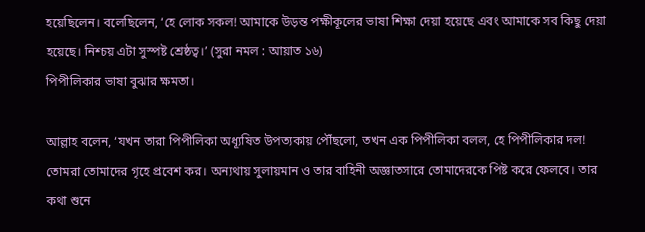হয়েছিলেন। বলেছিলেন, ‘হে লোক সকল! আমাকে উড়ন্ত পক্ষীকূলের ভাষা শিক্ষা দেয়া হয়েছে এবং আমাকে সব কিছু দেয়া হয়েছে। নিশ্চয় এটা সুস্পষ্ট শ্রেষ্ঠত্ব।’ (সুরা নমল : আয়াত ১৬)
পিপীলিকার ভাষা বুঝার ক্ষমতা।

আল্লাহ বলেন, ‘যখন তারা পিপীলিকা অধ্যূষিত উপত্যকায় পৌঁছলো, তখন এক পিপীলিকা বলল, হে পিপীলিকার দল! তোমরা তোমাদের গৃহে প্রবেশ কর। অন্যথায় সুলায়মান ও তার বাহিনী অজ্ঞাতসারে তোমাদেরকে পিষ্ট করে ফেলবে। তার কথা শুনে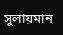সুলায়মান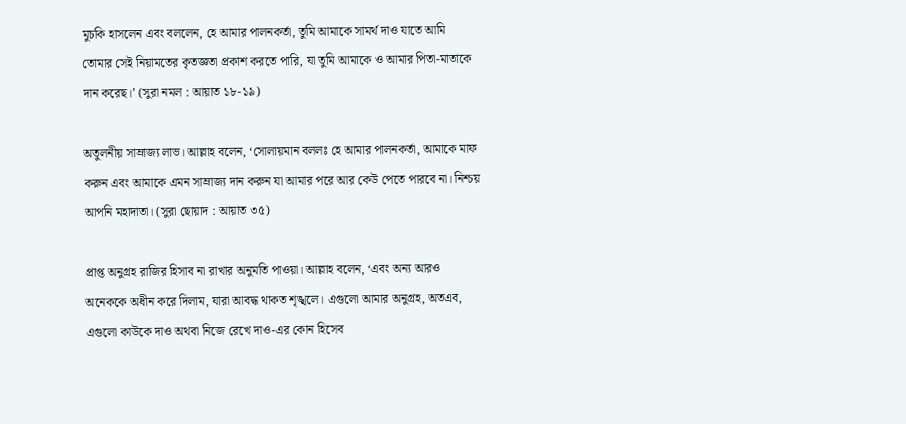মুচকি হাসলেন এবং বললেন, হে আমার পালনকর্তা, তুমি আমাকে সামর্থ দাও যাতে আমি তোমার সেই নিয়ামতের কৃতজ্ঞতা প্রকাশ করতে পারি, যা তুমি আমাকে ও আমার পিতা-মাতাকে
দান করেছ।’ (সুরা নমল : আয়াত ১৮-১৯)

অতুলনীয় সাম্রাজ্য লাভ। আল্লাহ বলেন, ‘সোলায়মান বললঃ হে আমার পালনকর্তা, আমাকে মাফ করুন এবং আমাকে এমন সাম্রাজ্য দান করুন যা আমার পরে আর কেউ পেতে পারবে না। নিশ্চয় আপনি মহাদাতা। (সুরা ছোয়াদ : আয়াত ৩৫)

প্রাপ্ত অনুগ্রহ রাজির হিসাব না রাখার অনুমতি পাওয়া। আল্লাহ বলেন, ‘এবং অন্য আরও অনেককে অধীন করে দিলাম, যারা আবদ্ধ থাকত শৃঙ্খলে। এগুলো আমার অনুগ্রহ, অতএব, এগুলো কাউকে দাও অথবা নিজে রেখে দাও-এর কোন হিসেব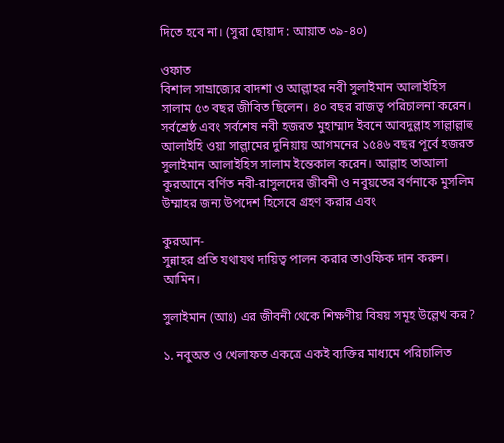দিতে হবে না। (সুরা ছোয়াদ : আয়াত ৩৯-৪০)

ওফাত
বিশাল সাম্রাজ্যের বাদশা ও আল্লাহর নবী সুলাইমান আলাইহিস সালাম ৫৩ বছর জীবিত ছিলেন। ৪০ বছর রাজত্ব পরিচালনা করেন। সর্বশ্রেষ্ঠ এবং সর্বশেষ নবী হজরত মুহাম্মাদ ইবনে আবদুল্লাহ সাল্লাল্লাহু আলাইহি ওয়া সাল্লামের দুনিয়ায় আগমনের ১৫৪৬ বছর পূর্বে হজরত সুলাইমান আলাইহিস সালাম ইন্তেকাল করেন। আল্লাহ তাআলা কুরআনে বর্ণিত নবী-রাসুলদের জীবনী ও নবুয়তের বর্ণনাকে মুসলিম উম্মাহর জন্য উপদেশ হিসেবে গ্রহণ করার এবং

কুরআন-
সুন্নাহর প্রতি যথাযথ দায়িত্ব পালন করার তাওফিক দান করুন। আমিন।

সুলাইমান (আঃ) এর জীবনী থেকে শিক্ষণীয় বিষয় সমূহ উল্লেখ কর?

১. নবুঅত ও খেলাফত একত্রে একই ব্যক্তির মাধ্যমে পরিচালিত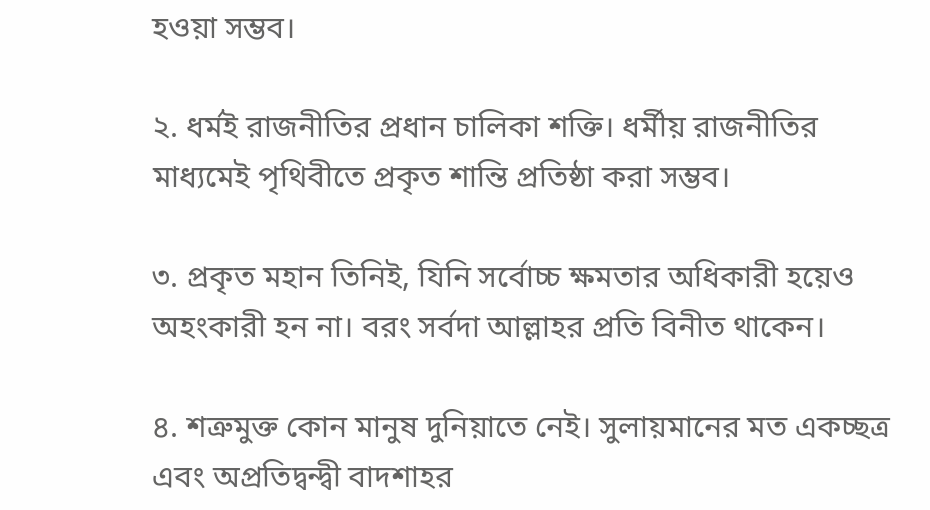হওয়া সম্ভব।

২. ধর্মই রাজনীতির প্রধান চালিকা শক্তি। ধর্মীয় রাজনীতির মাধ্যমেই পৃথিবীতে প্রকৃত শান্তি প্রতিষ্ঠা করা সম্ভব।

৩. প্রকৃত মহান তিনিই, যিনি সর্বোচ্চ ক্ষমতার অধিকারী হয়েও অহংকারী হন না। বরং সর্বদা আল্লাহর প্রতি বিনীত থাকেন।

৪. শত্রুমুক্ত কোন মানুষ দুনিয়াতে নেই। সুলায়মানের মত একচ্ছত্র এবং অপ্রতিদ্বন্দ্বী বাদশাহর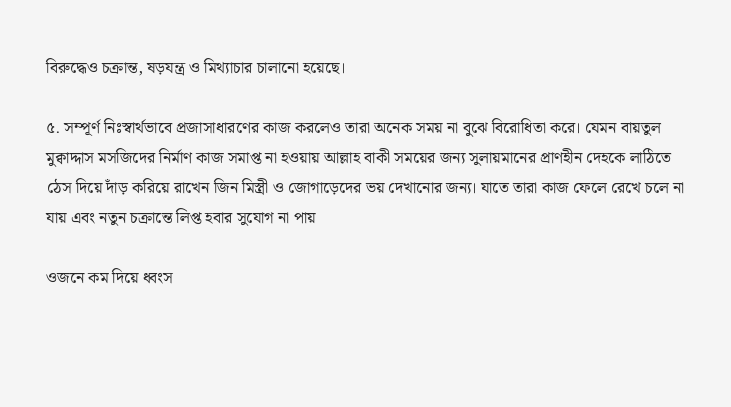বিরুদ্ধেও চক্রান্ত, ষড়যন্ত্র ও মিথ্যাচার চালানো হয়েছে।

৫. সম্পূর্ণ নিঃস্বার্থভাবে প্রজাসাধারণের কাজ করলেও তারা অনেক সময় না বুঝে বিরোধিতা করে। যেমন বায়তুল মুক্বাদ্দাস মসজিদের নির্মাণ কাজ সমাপ্ত না হওয়ায় আল্লাহ বাকী সময়ের জন্য সুলায়মানের প্রাণহীন দেহকে লাঠিতে ঠেস দিয়ে দাঁড় করিয়ে রাখেন জিন মিস্ত্রী ও জোগাড়েদের ভয় দেখানোর জন্য। যাতে তারা কাজ ফেলে রেখে চলে না যায় এবং নতুন চক্রান্তে লিপ্ত হবার সুযোগ না পায়

ওজনে কম দিয়ে ধ্বংস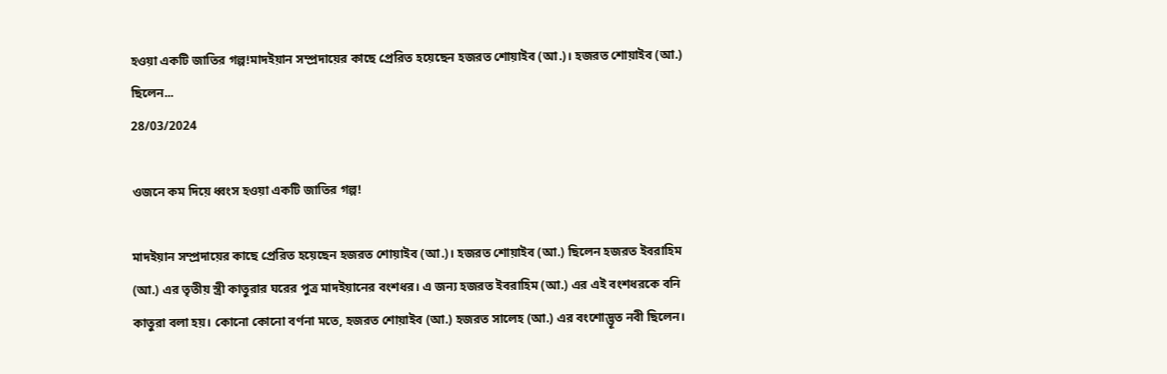হওয়া একটি জাতির গল্প!মাদইয়ান সম্প্রদায়ের কাছে প্রেরিত হয়েছেন হজরত শোয়াইব (আ.)। হজরত শোয়াইব (আ.) ছিলেন...
28/03/2024

ওজনে কম দিয়ে ধ্বংস হওয়া একটি জাতির গল্প!

মাদইয়ান সম্প্রদায়ের কাছে প্রেরিত হয়েছেন হজরত শোয়াইব (আ.)। হজরত শোয়াইব (আ.) ছিলেন হজরত ইবরাহিম (আ.) এর তৃতীয় স্ত্রী কাতুরার ঘরের পুত্র মাদইয়ানের বংশধর। এ জন্য হজরত ইবরাহিম (আ.) এর এই বংশধরকে বনি কাতুরা বলা হয়। কোনো কোনো বর্ণনা মতে, হজরত শোয়াইব (আ.) হজরত সালেহ (আ.) এর বংশোদ্ভূত নবী ছিলেন।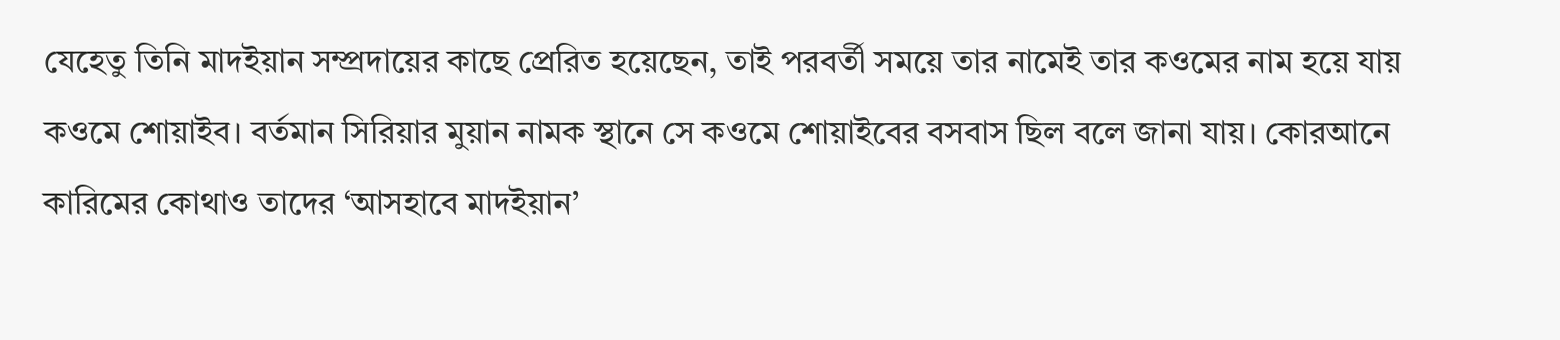যেহেতু তিনি মাদইয়ান সম্প্রদায়ের কাছে প্রেরিত হয়েছেন, তাই পরবর্তী সময়ে তার নামেই তার কওমের নাম হয়ে যায় কওমে শোয়াইব। বর্তমান সিরিয়ার মুয়ান নামক স্থানে সে কওমে শোয়াইবের বসবাস ছিল বলে জানা যায়। কোরআনে কারিমের কোথাও তাদের ‘আসহাবে মাদইয়ান’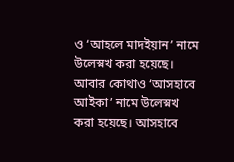ও ‘আহলে মাদইয়ান’ নামে উলেস্নখ করা হয়েছে। আবার কোথাও ‘আসহাবে আইকা’ নামে উলেস্নখ করা হয়েছে। আসহাবে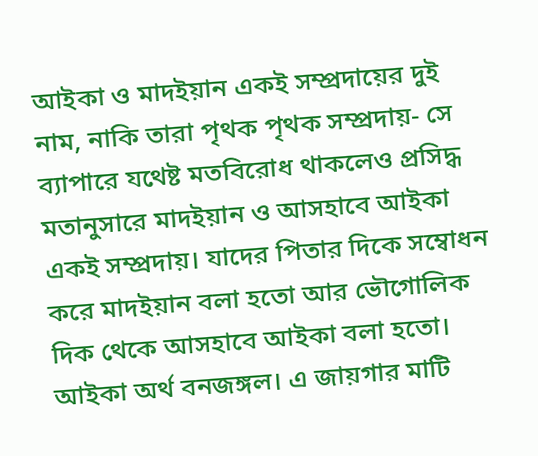আইকা ও মাদইয়ান একই সম্প্রদায়ের দুই নাম, নাকি তারা পৃথক পৃথক সম্প্রদায়- সে ব্যাপারে যথেষ্ট মতবিরোধ থাকলেও প্রসিদ্ধ মতানুসারে মাদইয়ান ও আসহাবে আইকা একই সম্প্রদায়। যাদের পিতার দিকে সম্বোধন করে মাদইয়ান বলা হতো আর ভৌগোলিক দিক থেকে আসহাবে আইকা বলা হতো। আইকা অর্থ বনজঙ্গল। এ জায়গার মাটি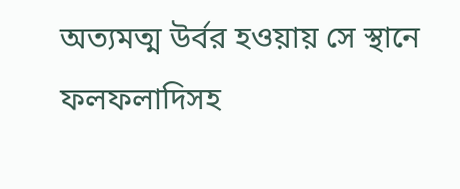অত্যমত্ম উর্বর হওয়ায় সে স্থানে ফলফলাদিসহ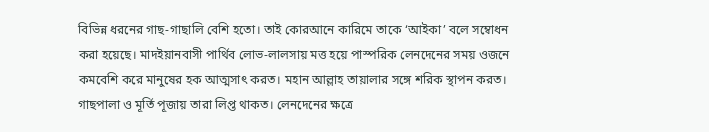বিভিন্ন ধরনের গাছ-গাছালি বেশি হতো। তাই কোরআনে কারিমে তাকে ‘আইকা’ বলে সম্বোধন করা হয়েছে। মাদইয়ানবাসী পার্থিব লোভ-লালসায় মত্ত হয়ে পাস্পরিক লেনদেনের সময় ওজনে কমবেশি করে মানুষের হক আত্মসাৎ করত। মহান আল্লাহ তায়ালার সঙ্গে শরিক স্থাপন করত। গাছপালা ও মূর্তি পূজায় তারা লিপ্ত থাকত। লেনদেনের ক্ষত্রে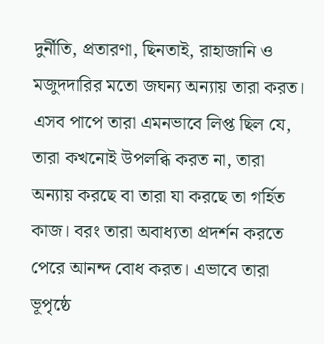দুর্নীতি, প্রতারণা, ছিনতাই, রাহাজানি ও মজুদদারির মতো জঘন্য অন্যায় তারা করত। এসব পাপে তারা এমনভাবে লিপ্ত ছিল যে, তারা কখনোই উপলব্ধি করত না, তারা অন্যায় করছে বা তারা যা করছে তা গর্হিত কাজ। বরং তারা অবাধ্যতা প্রদর্শন করতে পেরে আনন্দ বোধ করত। এভাবে তারা ভূপৃষ্ঠে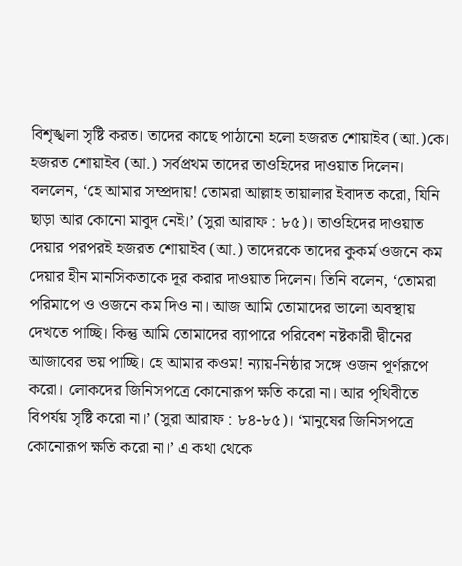বিশৃঙ্খলা সৃষ্টি করত। তাদের কাছে পাঠানো হলো হজরত শোয়াইব (আ.)কে। হজরত শোয়াইব (আ.) সর্বপ্রথম তাদের তাওহিদের দাওয়াত দিলেন। বললেন, ‘হে আমার সম্প্রদায়! তোমরা আল্লাহ তায়ালার ইবাদত করো, যিনি ছাড়া আর কোনো মাবুদ নেই।’ (সুরা আরাফ : ৮৫)। তাওহিদের দাওয়াত দেয়ার পরপরই হজরত শোয়াইব (আ.) তাদেরকে তাদের কুকর্ম ওজনে কম দেয়ার হীন মানসিকতাকে দূর করার দাওয়াত দিলেন। তিনি বলেন, ‘তোমরা পরিমাপে ও ওজনে কম দিও না। আজ আমি তোমাদের ভালো অবস্থায় দেখতে পাচ্ছি। কিন্তু আমি তোমাদের ব্যাপারে পরিবেশ নষ্টকারী দ্বীনের আজাবের ভয় পাচ্ছি। হে আমার কওম! ন্যায়-নিষ্ঠার সঙ্গে ওজন পূর্ণরূপে করো। লোকদের জিনিসপত্রে কোনোরূপ ক্ষতি করো না। আর পৃথিবীতে বিপর্যয় সৃষ্টি করো না।’ (সুরা আরাফ : ৮৪-৮৫)। ‘মানুষের জিনিসপত্রে কোনোরূপ ক্ষতি করো না।’ এ কথা থেকে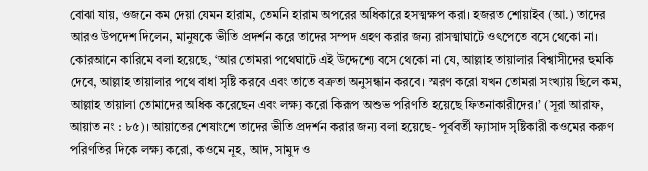বোঝা যায়, ওজনে কম দেয়া যেমন হারাম, তেমনি হারাম অপরের অধিকারে হসত্মক্ষপ করা। হজরত শোয়াইব (আ.) তাদের আরও উপদেশ দিলেন, মানুষকে ভীতি প্রদর্শন করে তাদের সম্পদ গ্রহণ করার জন্য রাসত্মাঘাটে ওৎপেতে বসে থেকো না। কোরআনে কারিমে বলা হয়েছে, ‘আর তোমরা পথেঘাটে এই উদ্দেশ্যে বসে থেকো না যে, আল্লাহ তায়ালার বিশ্বাসীদের হুমকি দেবে, আল্লাহ তায়ালার পথে বাধা সৃষ্টি করবে এবং তাতে বক্রতা অনুসন্ধান করবে। স্মরণ করো যখন তোমরা সংখ্যায় ছিলে কম, আল্লাহ তায়ালা তোমাদের অধিক করেছেন এবং লক্ষ্য করো কিরূপ অশুভ পরিণতি হয়েছে ফিতনাকারীদের।’ (সূরা আরাফ, আয়াত নং : ৮৫)। আয়াতের শেষাংশে তাদের ভীতি প্রদর্শন করার জন্য বলা হয়েছে- পূর্ববর্তী ফ্যাসাদ সৃষ্টিকারী কওমের করুণ পরিণতির দিকে লক্ষ্য করো, কওমে নূহ, আদ, সামুদ ও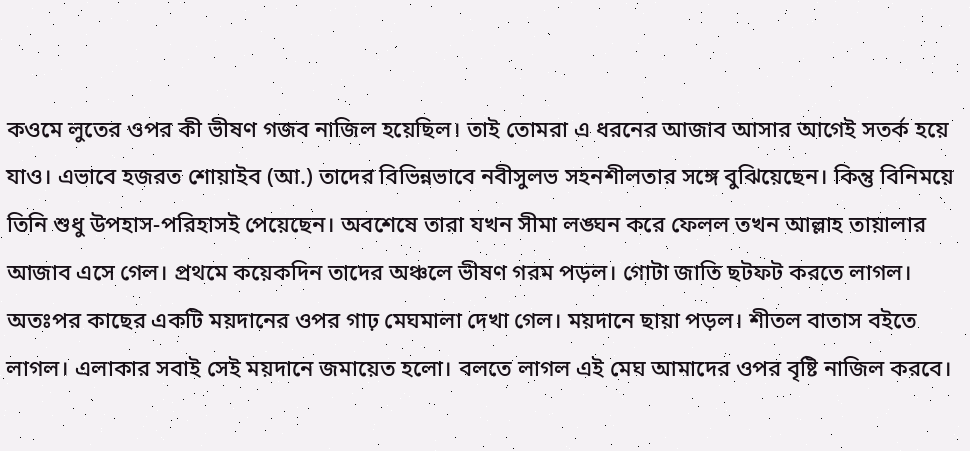কওমে লুতের ওপর কী ভীষণ গজব নাজিল হয়েছিল। তাই তোমরা এ ধরনের আজাব আসার আগেই সতর্ক হয়ে যাও। এভাবে হজরত শোয়াইব (আ.) তাদের বিভিন্নভাবে নবীসুলভ সহনশীলতার সঙ্গে বুঝিয়েছেন। কিন্তু বিনিময়ে তিনি শুধু উপহাস-পরিহাসই পেয়েছেন। অবশেষে তারা যখন সীমা লঙ্ঘন করে ফেলল তখন আল্লাহ তায়ালার আজাব এসে গেল। প্রথমে কয়েকদিন তাদের অঞ্চলে ভীষণ গরম পড়ল। গোটা জাতি ছটফট করতে লাগল। অতঃপর কাছের একটি ময়দানের ওপর গাঢ় মেঘমালা দেখা গেল। ময়দানে ছায়া পড়ল। শীতল বাতাস বইতে লাগল। এলাকার সবাই সেই ময়দানে জমায়েত হলো। বলতে লাগল এই মেঘ আমাদের ওপর বৃষ্টি নাজিল করবে।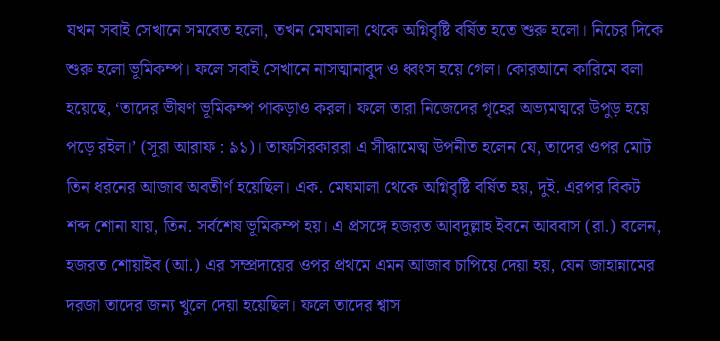যখন সবাই সেখানে সমবেত হলো, তখন মেঘমালা থেকে অগ্নিবৃষ্টি বর্ষিত হতে শুরু হলো। নিচের দিকে শুরু হলো ভূমিকম্প। ফলে সবাই সেখানে নাসত্মানাবুদ ও ধ্বংস হয়ে গেল। কোরআনে কারিমে বলা হয়েছে, ‘তাদের ভীষণ ভূমিকম্প পাকড়াও করল। ফলে তারা নিজেদের গৃহের অভ্যমত্মরে উপুড় হয়ে পড়ে রইল।’ (সূরা আরাফ : ৯১)। তাফসিরকাররা এ সীদ্ধামেত্ম উপনীত হলেন যে, তাদের ওপর মোট তিন ধরনের আজাব অবতীর্ণ হয়েছিল। এক. মেঘমালা থেকে অগ্নিবৃষ্টি বর্ষিত হয়, দুই. এরপর বিকট শব্দ শোনা যায়, তিন. সর্বশেষ ভূমিকম্প হয়। এ প্রসঙ্গে হজরত আবদুল্লাহ ইবনে আববাস (রা.) বলেন, হজরত শোয়াইব (আ.) এর সম্প্রদায়ের ওপর প্রথমে এমন আজাব চাপিয়ে দেয়া হয়, যেন জাহান্নামের দরজা তাদের জন্য খুলে দেয়া হয়েছিল। ফলে তাদের শ্বাস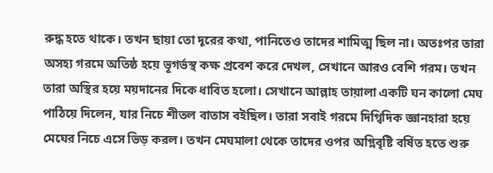রুদ্ধ হতে থাকে। তখন ছায়া তো দূরের কথা, পানিতেও তাদের শামিত্ম ছিল না। অতঃপর তারা অসহ্য গরমে অতিষ্ঠ হয়ে ভূগর্ভস্থ কক্ষ প্রবেশ করে দেখল, সেখানে আরও বেশি গরম। তখন তারা অস্থির হয়ে ময়দানের দিকে ধাবিত হলো। সেখানে আল্লাহ তায়ালা একটি ঘন কালো মেঘ পাঠিয়ে দিলেন, যার নিচে শীতল বাতাস বইছিল। তারা সবাই গরমে দিগ্বিদিক জ্ঞানহারা হয়ে মেঘের নিচে এসে ভিড় করল। তখন মেঘমালা থেকে তাদের ওপর অগ্নিবৃষ্টি বর্ষিত হতে শুরু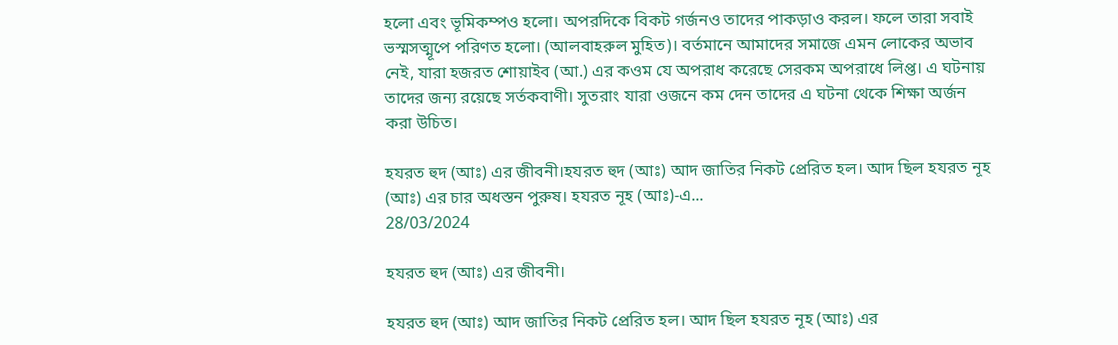হলো এবং ভূমিকম্পও হলো। অপরদিকে বিকট গর্জনও তাদের পাকড়াও করল। ফলে তারা সবাই ভস্মসত্মূপে পরিণত হলো। (আলবাহরুল মুহিত)। বর্তমানে আমাদের সমাজে এমন লোকের অভাব নেই, যারা হজরত শোয়াইব (আ.) এর কওম যে অপরাধ করেছে সেরকম অপরাধে লিপ্ত। এ ঘটনায় তাদের জন্য রয়েছে সর্তকবাণী। সুতরাং যারা ওজনে কম দেন তাদের এ ঘটনা থেকে শিক্ষা অর্জন করা উচিত।

হযরত হুদ (আঃ) এর জীবনী।হযরত হুদ (আঃ) আদ জাতির নিকট প্রেরিত হল। আদ ছিল হযরত নূহ (আঃ) এর চার অধস্তন পুরুষ। হযরত নূহ (আঃ)-এ...
28/03/2024

হযরত হুদ (আঃ) এর জীবনী।

হযরত হুদ (আঃ) আদ জাতির নিকট প্রেরিত হল। আদ ছিল হযরত নূহ (আঃ) এর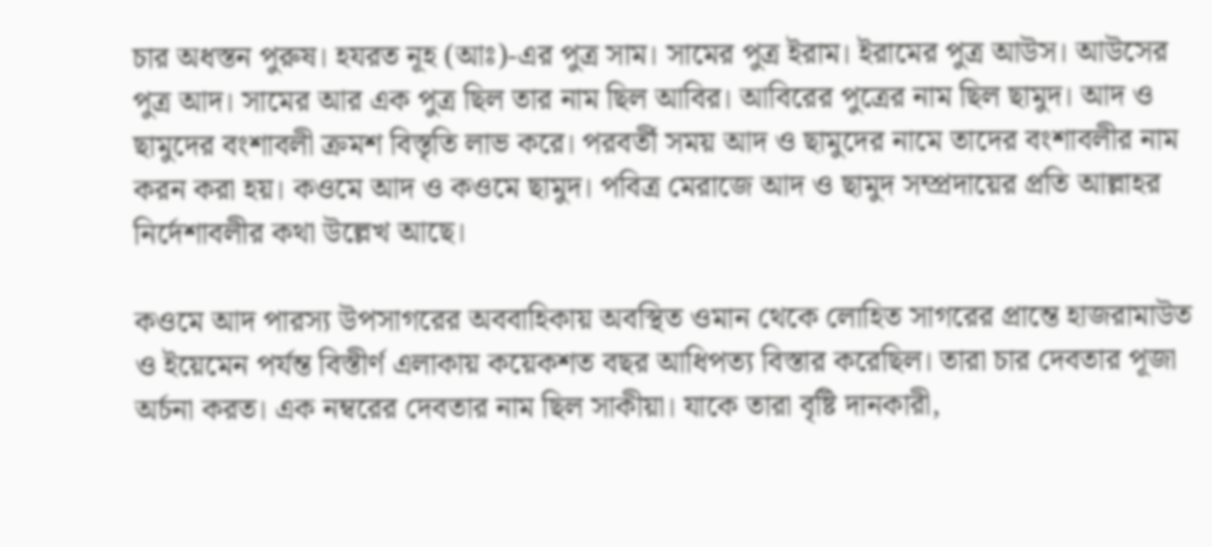চার অধস্তন পুরুষ। হযরত নূহ (আঃ)-এর পুত্র সাম। সামের পুত্র ইরাম। ইরামের পুত্র আউস। আউসের পুত্র আদ। সামের আর এক পুত্র ছিল তার নাম ছিল আবির। আবিরের পুত্রের নাম ছিল ছামুদ। আদ ও ছামুদের বংশাবলী ক্রমশ বিস্তৃতি লাভ করে। পরবর্তী সময় আদ ও ছামুদের নামে তাদের বংশাবলীর নাম করন করা হয়। কওমে আদ ও কওমে ছামুদ। পবিত্র মেরাজে আদ ও ছামুদ সম্প্রদায়ের প্রতি আল্লাহর নির্দেশাবলীর কথা উল্লেখ আছে।

কওমে আদ পারস্য উপসাগরের অববাহিকায় অবস্থিত ওমান থেকে লোহিত সাগরের প্রান্তে হাজরামাউত ও ইয়েমেন পর্যন্ত বিস্তীর্ণ এলাকায় কয়েকশত বছর আধিপত্য বিস্তার করেছিল। তারা চার দেবতার পূজা অর্চনা করত। এক নম্বরের দেবতার নাম ছিল সাকীয়া। যাকে তারা বৃষ্টি দানকারী,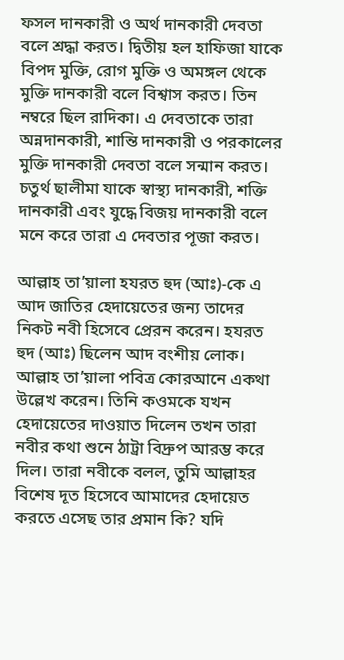ফসল দানকারী ও অর্থ দানকারী দেবতা বলে শ্রদ্ধা করত। দ্বিতীয় হল হাফিজা যাকে বিপদ মুক্তি, রোগ মুক্তি ও অমঙ্গল থেকে মুক্তি দানকারী বলে বিশ্বাস করত। তিন নম্বরে ছিল রাদিকা। এ দেবতাকে তারা অন্নদানকারী, শান্তি দানকারী ও পরকালের মুক্তি দানকারী দেবতা বলে সন্মান করত। চতুর্থ ছালীমা যাকে স্বাস্থ্য দানকারী, শক্তি দানকারী এবং যুদ্ধে বিজয় দানকারী বলে মনে করে তারা এ দেবতার পূজা করত।

আল্লাহ তা’য়ালা হযরত হুদ (আঃ)-কে এ আদ জাতির হেদায়েতের জন্য তাদের নিকট নবী হিসেবে প্রেরন করেন। হযরত হুদ (আঃ) ছিলেন আদ বংশীয় লোক। আল্লাহ তা’য়ালা পবিত্র কোরআনে একথা উল্লেখ করেন। তিনি কওমকে যখন হেদায়েতের দাওয়াত দিলেন তখন তারা নবীর কথা শুনে ঠাট্রা বিদ্রুপ আরম্ভ করে দিল। তারা নবীকে বলল, তুমি আল্লাহর বিশেষ দূত হিসেবে আমাদের হেদায়েত করতে এসেছ তার প্রমান কি? যদি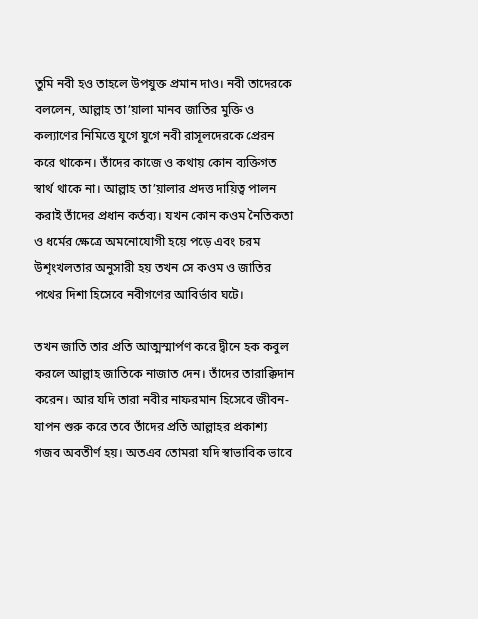তুমি নবী হও তাহলে উপযুক্ত প্রমান দাও। নবী তাদেরকে বললেন, আল্লাহ তা’য়ালা মানব জাতির মুক্তি ও কল্যাণের নিমিত্তে যুগে যুগে নবী রাসূলদেরকে প্রেরন করে থাকেন। তাঁদের কাজে ও কথায় কোন ব্যক্তিগত স্বার্থ থাকে না। আল্লাহ তা’য়ালার প্রদত্ত দায়িত্ব পালন করাই তাঁদের প্রধান কর্তব্য। যখন কোন কওম নৈতিকতা ও ধর্মের ক্ষেত্রে অমনোযোগী হয়ে পড়ে এবং চরম উশৃংখলতার অনুসারী হয় তখন সে কওম ও জাতির পথের দিশা হিসেবে নবীগণের আবির্ভাব ঘটে।

তখন জাতি তার প্রতি আত্মস্মার্পণ করে দ্বীনে হক কবুল করলে আল্লাহ জাতিকে নাজাত দেন। তাঁদের তারাক্কিদান করেন। আর যদি তারা নবীর নাফরমান হিসেবে জীবন-যাপন শুরু করে তবে তাঁদের প্রতি আল্লাহর প্রকাশ্য গজব অবতীর্ণ হয়। অতএব তোমরা যদি স্বাভাবিক ভাবে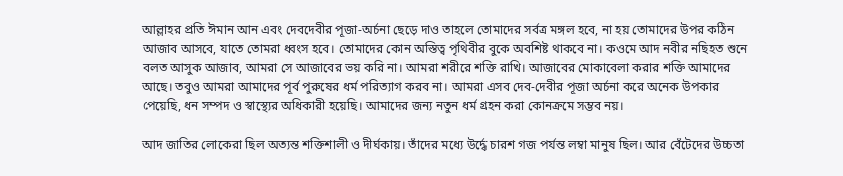আল্লাহর প্রতি ঈমান আন এবং দেবদেবীর পূজা-অর্চনা ছেড়ে দাও তাহলে তোমাদের সর্বত্র মঙ্গল হবে, না হয় তোমাদের উপর কঠিন আজাব আসবে, যাতে তোমরা ধ্বংস হবে। তোমাদের কোন অস্তিত্ব পৃথিবীর বুকে অবশিষ্ট থাকবে না। কওমে আদ নবীর নছিহত শুনে বলত আসুক আজাব, আমরা সে আজাবের ভয় করি না। আমরা শরীরে শক্তি রাখি। আজাবের মোকাবেলা করার শক্তি আমাদের আছে। তবুও আমরা আমাদের পূর্ব পুরুষের ধর্ম পরিত্যাগ করব না। আমরা এসব দেব-দেবীর পূজা অর্চনা করে অনেক উপকার পেয়েছি, ধন সম্পদ ও স্বাস্থ্যের অধিকারী হয়েছি। আমাদের জন্য নতুন ধর্ম গ্রহন করা কোনক্রমে সম্ভব নয়।

আদ জাতির লোকেরা ছিল অত্যন্ত শক্তিশালী ও দীর্ঘকায়। তাঁদের মধ্যে উর্দ্ধে চারশ গজ পর্যন্ত লম্বা মানুষ ছিল। আর বেঁটেদের উচ্চতা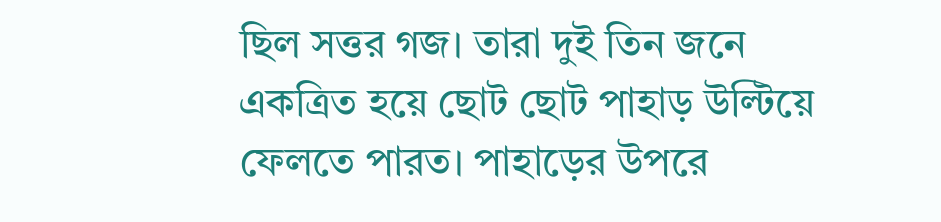ছিল সত্তর গজ। তারা দুই তিন জনে একত্রিত হয়ে ছোট ছোট পাহাড় উল্টিয়ে ফেলতে পারত। পাহাড়ের উপরে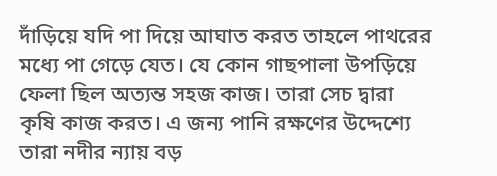দাঁড়িয়ে যদি পা দিয়ে আঘাত করত তাহলে পাথরের মধ্যে পা গেড়ে যেত। যে কোন গাছপালা উপড়িয়ে ফেলা ছিল অত্যন্ত সহজ কাজ। তারা সেচ দ্বারা কৃষি কাজ করত। এ জন্য পানি রক্ষণের উদ্দেশ্যে তারা নদীর ন্যায় বড়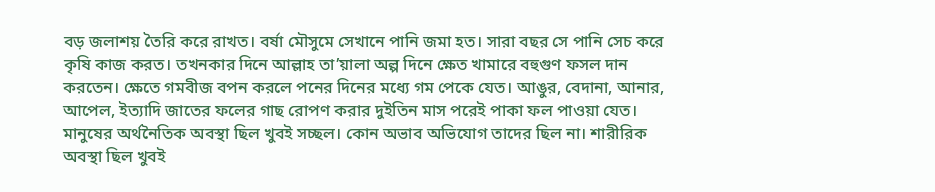বড় জলাশয় তৈরি করে রাখত। বর্ষা মৌসুমে সেখানে পানি জমা হত। সারা বছর সে পানি সেচ করে কৃষি কাজ করত। তখনকার দিনে আল্লাহ তা’য়ালা অল্প দিনে ক্ষেত খামারে বহুগুণ ফসল দান করতেন। ক্ষেতে গমবীজ বপন করলে পনের দিনের মধ্যে গম পেকে যেত। আঙুর, বেদানা, আনার, আপেল, ইত্যাদি জাতের ফলের গাছ রোপণ করার দুইতিন মাস পরেই পাকা ফল পাওয়া যেত। মানুষের অর্থনৈতিক অবস্থা ছিল খুবই সচ্ছল। কোন অভাব অভিযোগ তাদের ছিল না। শারীরিক অবস্থা ছিল খুবই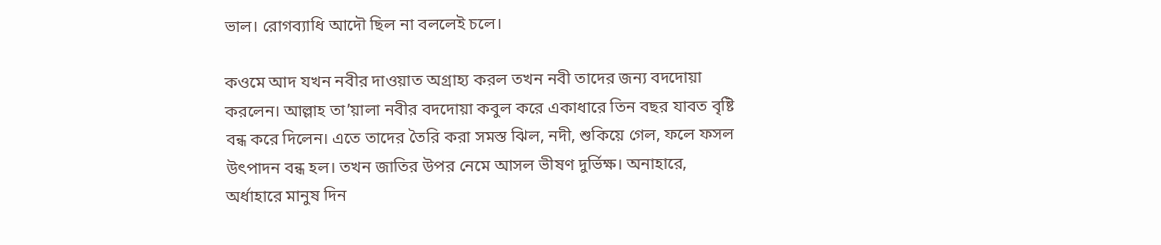ভাল। রোগব্যাধি আদৌ ছিল না বললেই চলে।

কওমে আদ যখন নবীর দাওয়াত অগ্রাহ্য করল তখন নবী তাদের জন্য বদদোয়া করলেন। আল্লাহ তা’য়ালা নবীর বদদোয়া কবুল করে একাধারে তিন বছর যাবত বৃষ্টি বন্ধ করে দিলেন। এতে তাদের তৈরি করা সমস্ত ঝিল, নদী, শুকিয়ে গেল, ফলে ফসল উৎপাদন বন্ধ হল। তখন জাতির উপর নেমে আসল ভীষণ দুর্ভিক্ষ। অনাহারে, অর্ধাহারে মানুষ দিন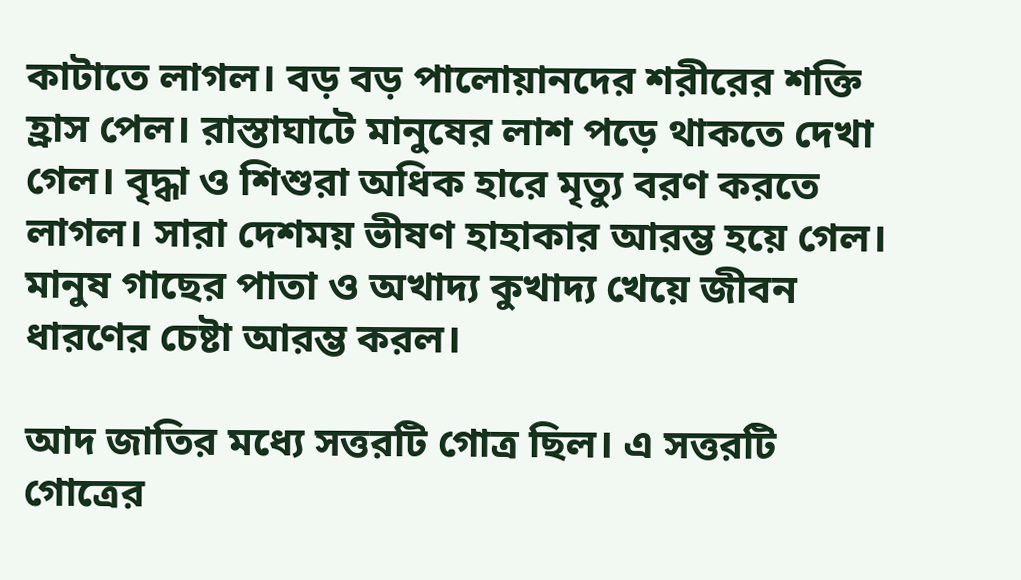কাটাতে লাগল। বড় বড় পালোয়ানদের শরীরের শক্তি হ্রাস পেল। রাস্তাঘাটে মানুষের লাশ পড়ে থাকতে দেখা গেল। বৃদ্ধা ও শিশুরা অধিক হারে মৃত্যু বরণ করতে লাগল। সারা দেশময় ভীষণ হাহাকার আরম্ভ হয়ে গেল। মানুষ গাছের পাতা ও অখাদ্য কুখাদ্য খেয়ে জীবন ধারণের চেষ্টা আরম্ভ করল।

আদ জাতির মধ্যে সত্তরটি গোত্র ছিল। এ সত্তরটি গোত্রের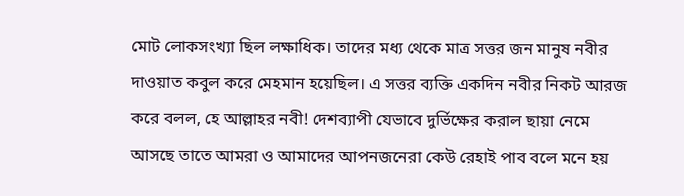মোট লোকসংখ্যা ছিল লক্ষাধিক। তাদের মধ্য থেকে মাত্র সত্তর জন মানুষ নবীর দাওয়াত কবুল করে মেহমান হয়েছিল। এ সত্তর ব্যক্তি একদিন নবীর নিকট আরজ করে বলল, হে আল্লাহর নবী! দেশব্যাপী যেভাবে দুর্ভিক্ষের করাল ছায়া নেমে আসছে তাতে আমরা ও আমাদের আপনজনেরা কেউ রেহাই পাব বলে মনে হয়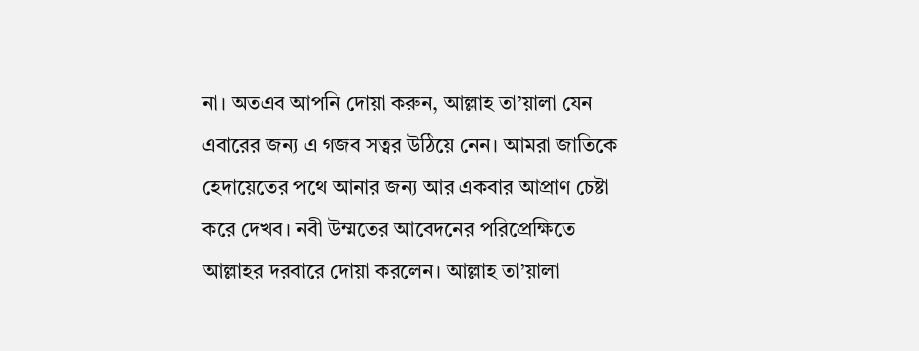না। অতএব আপনি দোয়া করুন, আল্লাহ তা’য়ালা যেন এবারের জন্য এ গজব সত্বর উঠিয়ে নেন। আমরা জাতিকে হেদায়েতের পথে আনার জন্য আর একবার আপ্রাণ চেষ্টা করে দেখব। নবী উম্মতের আবেদনের পরিপ্রেক্ষিতে আল্লাহর দরবারে দোয়া করলেন। আল্লাহ তা’য়ালা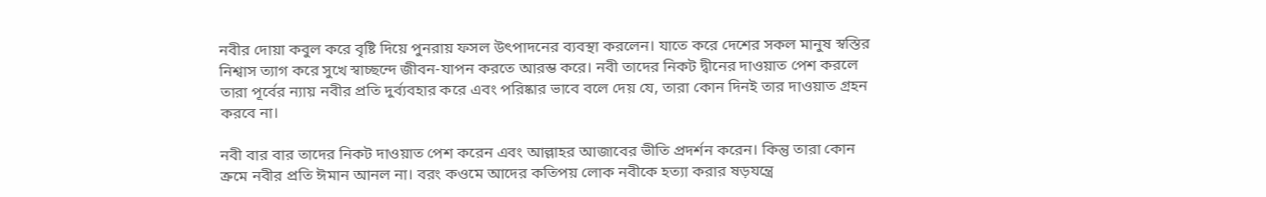নবীর দোয়া কবুল করে বৃষ্টি দিয়ে পুনরায় ফসল উৎপাদনের ব্যবস্থা করলেন। যাতে করে দেশের সকল মানুষ স্বস্তির নিশ্বাস ত্যাগ করে সুখে স্বাচ্ছন্দে জীবন-যাপন করতে আরম্ভ করে। নবী তাদের নিকট দ্বীনের দাওয়াত পেশ করলে তারা পূর্বের ন্যায় নবীর প্রতি দুর্ব্যবহার করে এবং পরিষ্কার ভাবে বলে দেয় যে, তারা কোন দিনই তার দাওয়াত গ্রহন করবে না।

নবী বার বার তাদের নিকট দাওয়াত পেশ করেন এবং আল্লাহর আজাবের ভীতি প্রদর্শন করেন। কিন্তু তারা কোন ক্রমে নবীর প্রতি ঈমান আনল না। বরং কওমে আদের কতিপয় লোক নবীকে হত্যা করার ষড়যন্ত্রে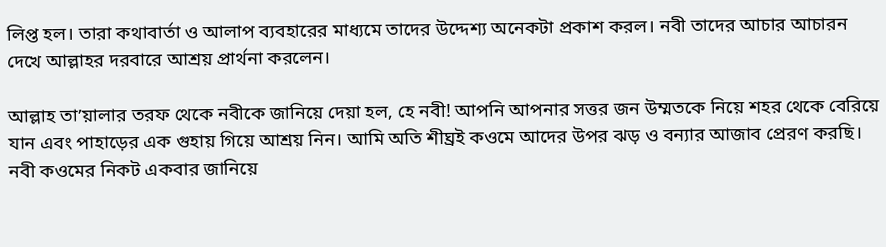লিপ্ত হল। তারা কথাবার্তা ও আলাপ ব্যবহারের মাধ্যমে তাদের উদ্দেশ্য অনেকটা প্রকাশ করল। নবী তাদের আচার আচারন দেখে আল্লাহর দরবারে আশ্রয় প্রার্থনা করলেন।

আল্লাহ তা’য়ালার তরফ থেকে নবীকে জানিয়ে দেয়া হল, হে নবী! আপনি আপনার সত্তর জন উম্মতকে নিয়ে শহর থেকে বেরিয়ে যান এবং পাহাড়ের এক গুহায় গিয়ে আশ্রয় নিন। আমি অতি শীঘ্রই কওমে আদের উপর ঝড় ও বন্যার আজাব প্রেরণ করছি। নবী কওমের নিকট একবার জানিয়ে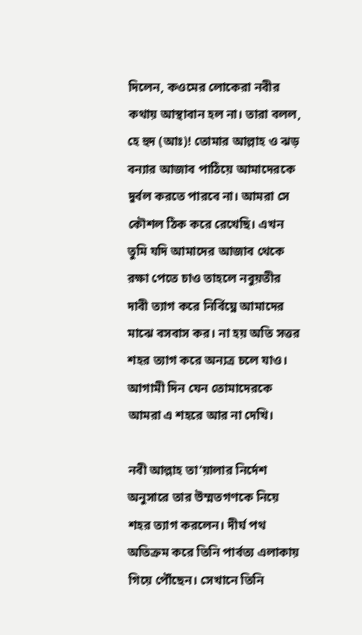দিলেন, কওমের লোকেরা নবীর কথায় আস্থাবান হল না। তারা বলল, হে হুদ (আঃ)! তোমার আল্লাহ ও ঝড় বন্যার আজাব পাঠিয়ে আমাদেরকে দুর্বল করতে পারবে না। আমরা সে কৌশল ঠিক করে রেখেছি। এখন তুমি যদি আমাদের আজাব থেকে রক্ষা পেতে চাও তাহলে নবুয়তীর দাবী ত্যাগ করে নির্বিঘ্নে আমাদের মাঝে বসবাস কর। না হয় অতি সত্তর শহর ত্যাগ করে অন্যত্র চলে যাও। আগামী দিন যেন তোমাদেরকে আমরা এ শহরে আর না দেখি।

নবী আল্লাহ তা’য়ালার নির্দেশ অনুসারে তার উম্মতগণকে নিয়ে শহর ত্যাগ করলেন। দীর্ঘ পথ অতিক্রম করে তিনি পার্বত্য এলাকায় গিয়ে পৌঁছেন। সেখানে তিনি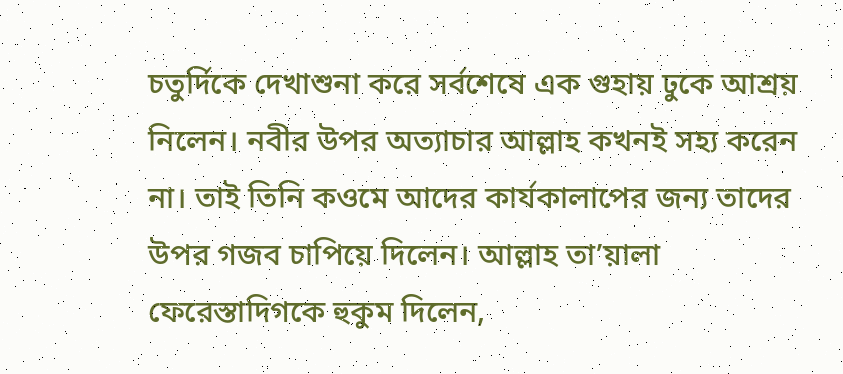চতুর্দিকে দেখাশুনা করে সর্বশেষে এক গুহায় ঢুকে আশ্রয় নিলেন। নবীর উপর অত্যাচার আল্লাহ কখনই সহ্য করেন না। তাই তিনি কওমে আদের কার্যকালাপের জন্য তাদের উপর গজব চাপিয়ে দিলেন। আল্লাহ তা’য়ালা ফেরেস্তাদিগকে হুকুম দিলেন,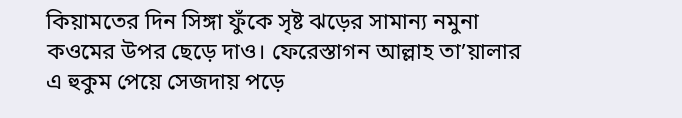কিয়ামতের দিন সিঙ্গা ফুঁকে সৃষ্ট ঝড়ের সামান্য নমুনা কওমের উপর ছেড়ে দাও। ফেরেস্তাগন আল্লাহ তা’য়ালার এ হুকুম পেয়ে সেজদায় পড়ে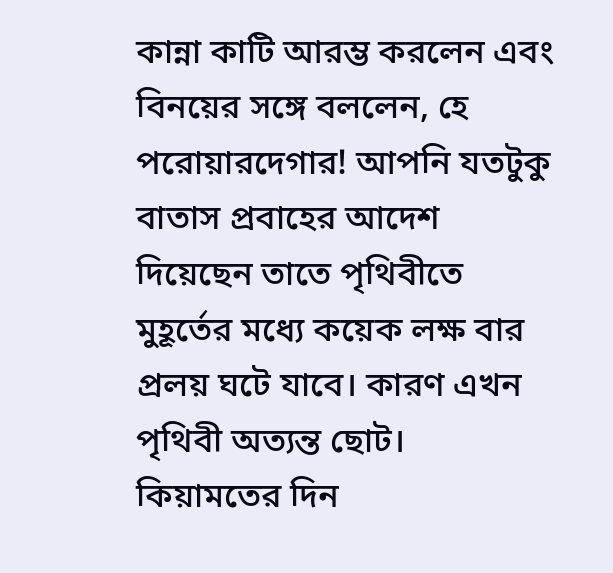কান্না কাটি আরম্ভ করলেন এবং বিনয়ের সঙ্গে বললেন, হে পরোয়ারদেগার! আপনি যতটুকু বাতাস প্রবাহের আদেশ দিয়েছেন তাতে পৃথিবীতে মুহূর্তের মধ্যে কয়েক লক্ষ বার প্রলয় ঘটে যাবে। কারণ এখন পৃথিবী অত্যন্ত ছোট। কিয়ামতের দিন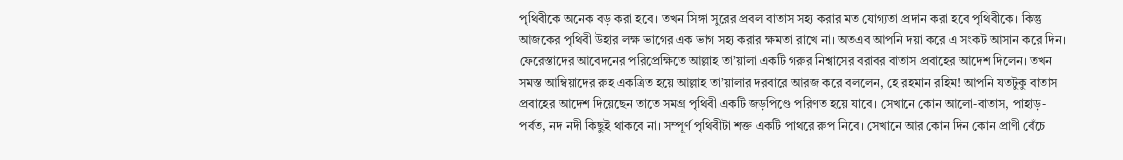পৃথিবীকে অনেক বড় করা হবে। তখন সিঙ্গা সুরের প্রবল বাতাস সহ্য করার মত যোগ্যতা প্রদান করা হবে পৃথিবীকে। কিন্তু আজকের পৃথিবী উহার লক্ষ ভাগের এক ভাগ সহ্য করার ক্ষমতা রাখে না। অতএব আপনি দয়া করে এ সংকট আসান করে দিন। ফেরেস্তাদের আবেদনের পরিপ্রেক্ষিতে আল্লাহ তা’য়ালা একটি গরুর নিশ্বাসের বরাবর বাতাস প্রবাহের আদেশ দিলেন। তখন সমস্ত আম্বিয়াদের রুহ একত্রিত হয়ে আল্লাহ তা’য়ালার দরবারে আরজ করে বললেন, হে রহমান রহিম! আপনি যতটুকু বাতাস প্রবাহের আদেশ দিয়েছেন তাতে সমগ্র পৃথিবী একটি জড়পিণ্ডে পরিণত হয়ে যাবে। সেখানে কোন আলো-বাতাস, পাহাড়-পর্বত, নদ নদী কিছুই থাকবে না। সম্পূর্ণ পৃথিবীটা শক্ত একটি পাথরে রুপ নিবে। সেখানে আর কোন দিন কোন প্রাণী বেঁচে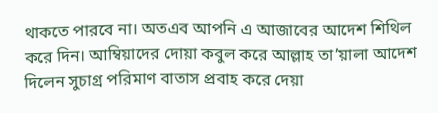থাকতে পারবে না। অতএব আপনি এ আজাবের আদেশ শিথিল করে দিন। আম্বিয়াদের দোয়া কবুল করে আল্লাহ তা’য়ালা আদেশ দিলেন সুচাগ্র পরিমাণ বাতাস প্রবাহ করে দেয়া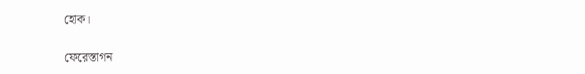হোক।

ফেরেস্তাগন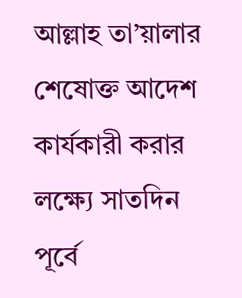আল্লাহ তা’য়ালার শেষোক্ত আদেশ কার্যকারী করার লক্ষ্যে সাতদিন পূর্বে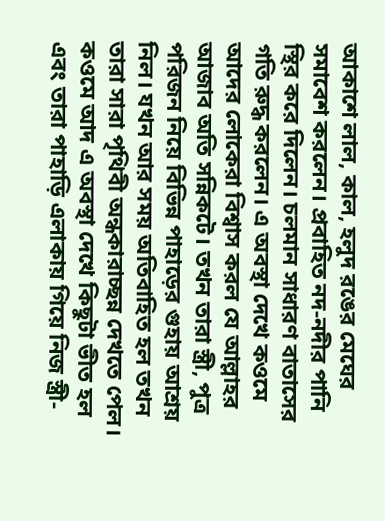আকাশে লাল, কাল, হলুদ রঙের মেঘের সমাবেশ করলেন। প্রবাহিত নদ-নদীর পানি স্থির করে দিলেন। চলমান সাধারণ বাতাসের গতি রুদ্ধ করলেন। এ অবস্থা দেখে কওমে আদের লোকেরা বিশ্বাস করল যে আল্লাহর আজাব অতি সন্নিকটে। তখন তারা স্ত্রী, পুত্র পরিজন নিয়ে বিভিন্ন পাহাড়ের গুহায় আশ্রয় নিল। যখন আর সময় অতিবাহিত হল তখন তারা সারা পৃথিবী অন্ধকারাচ্ছন্ন দেখতে পেল। কওমে আদ এ অবস্থা দেখে কিছুটা ভীত হল এবং তারা পাহাড়ি এলাকায় গিয়ে নিজ স্ত্রী-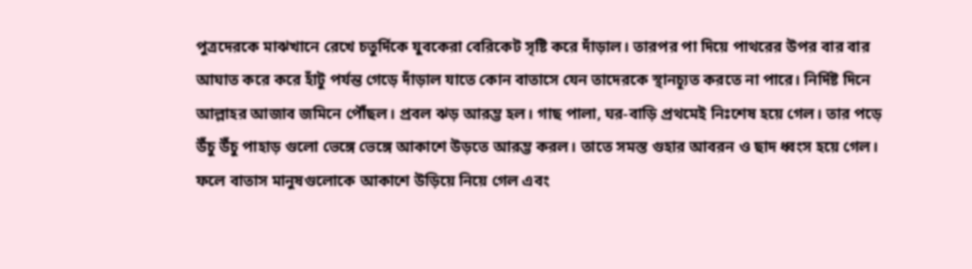পুত্রদেরকে মাঝখানে রেখে চতুর্দিকে যুবকেরা বেরিকেট সৃষ্টি করে দাঁড়াল। তারপর পা দিয়ে পাথরের উপর বার বার আঘাত করে করে হাঁটু পর্যন্ত গেড়ে দাঁড়াল যাতে কোন বাতাসে যেন তাদেরকে স্থানচ্যূত করতে না পারে। নির্দিষ্ট দিনে আল্লাহর আজাব জমিনে পৌঁছল। প্রবল ঝড় আরম্ভ হল। গাছ পালা, ঘর-বাড়ি প্রথমেই নিঃশেষ হয়ে গেল। তার পড়ে উঁচু উঁচু পাহাড় গুলো ভেঙ্গে ভেঙ্গে আকাশে উড়তে আরম্ভ করল। তাতে সমস্ত গুহার আবরন ও ছাদ ধ্বংস হয়ে গেল। ফলে বাতাস মানুষগুলোকে আকাশে উড়িয়ে নিয়ে গেল এবং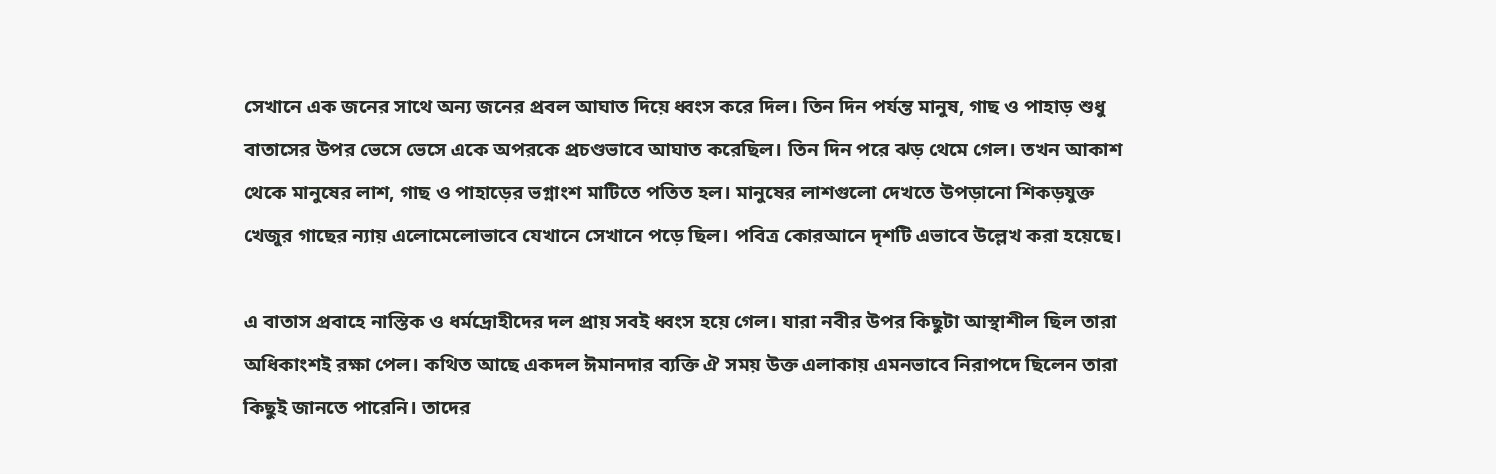সেখানে এক জনের সাথে অন্য জনের প্রবল আঘাত দিয়ে ধ্বংস করে দিল। তিন দিন পর্যন্ত মানুষ, গাছ ও পাহাড় শুধু বাতাসের উপর ভেসে ভেসে একে অপরকে প্রচণ্ডভাবে আঘাত করেছিল। তিন দিন পরে ঝড় থেমে গেল। তখন আকাশ থেকে মানুষের লাশ, গাছ ও পাহাড়ের ভগ্নাংশ মাটিতে পতিত হল। মানুষের লাশগুলো দেখতে উপড়ানো শিকড়যুক্ত খেজুর গাছের ন্যায় এলোমেলোভাবে যেখানে সেখানে পড়ে ছিল। পবিত্র কোরআনে দৃশটি এভাবে উল্লেখ করা হয়েছে।

এ বাতাস প্রবাহে নাস্তিক ও ধর্মদ্রোহীদের দল প্রায় সবই ধ্বংস হয়ে গেল। যারা নবীর উপর কিছুটা আস্থাশীল ছিল তারা অধিকাংশই রক্ষা পেল। কথিত আছে একদল ঈমানদার ব্যক্তি ঐ সময় উক্ত এলাকায় এমনভাবে নিরাপদে ছিলেন তারা কিছুই জানতে পারেনি। তাদের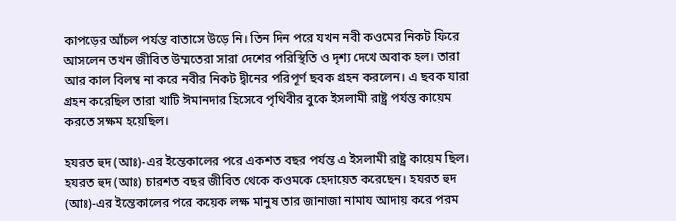কাপড়ের আঁচল পর্যন্ত বাতাসে উড়ে নি। তিন দিন পরে যখন নবী কওমের নিকট ফিরে আসলেন তখন জীবিত উম্মতেরা সারা দেশের পরিস্থিতি ও দৃশ্য দেখে অবাক হল। তারা আর কাল বিলম্ব না করে নবীর নিকট দ্বীনের পরিপূর্ণ ছবক গ্রহন করলেন। এ ছবক যারা গ্রহন করেছিল তারা খাটি ঈমানদার হিসেবে পৃথিবীর বুকে ইসলামী রাষ্ট্র পর্যন্ত কায়েম করতে সক্ষম হয়েছিল।

হযরত হুদ (আঃ)-এর ইন্তেকালের পরে একশত বছর পর্যন্ত এ ইসলামী রাষ্ট্র কায়েম ছিল। হযরত হুদ (আঃ) চারশত বছর জীবিত থেকে কওমকে হেদায়েত করেছেন। হযরত হুদ (আঃ)-এর ইন্তেকালের পরে কয়েক লক্ষ মানুষ তার জানাজা নামায আদায় করে পরম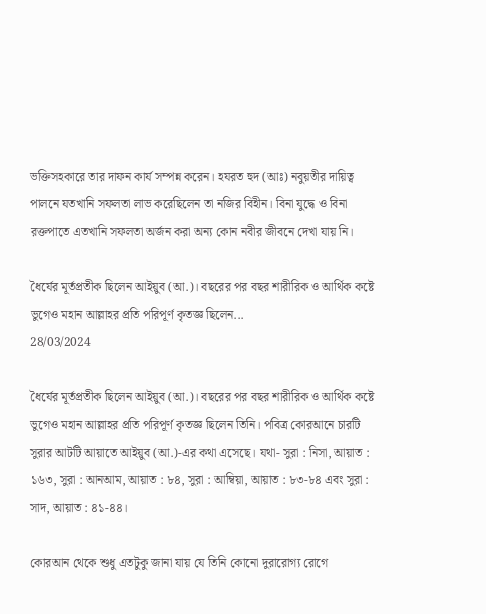ভক্তিসহকারে তার দাফন কার্য সম্পন্ন করেন। হযরত হুদ (আঃ) নবুয়তীর দায়িত্ব পালনে যতখানি সফলতা লাভ করেছিলেন তা নজির বিহীন। বিনা যুদ্ধে ও বিনা রক্তপাতে এতখানি সফলতা অর্জন করা অন্য কোন নবীর জীবনে দেখা যায় নি।

ধৈর্যের মূর্তপ্রতীক ছিলেন আইয়ুব (আ.)। বছরের পর বছর শারীরিক ও আর্থিক কষ্টে ভুগেও মহান আল্লাহর প্রতি পরিপূর্ণ কৃতজ্ঞ ছিলেন...
28/03/2024

ধৈর্যের মূর্তপ্রতীক ছিলেন আইয়ুব (আ.)। বছরের পর বছর শারীরিক ও আর্থিক কষ্টে ভুগেও মহান আল্লাহর প্রতি পরিপূর্ণ কৃতজ্ঞ ছিলেন তিনি। পবিত্র কোরআনে চারটি সুরার আটটি আয়াতে আইয়ুব (আ.)-এর কথা এসেছে। যথা- সুরা : নিসা, আয়াত : ১৬৩, সুরা : আনআম, আয়াত : ৮৪, সুরা : আম্বিয়া, আয়াত : ৮৩-৮৪ এবং সুরা : সাদ, আয়াত : ৪১-৪৪।

কোরআন থেকে শুধু এতটুকু জানা যায় যে তিনি কোনো দুরারোগ্য রোগে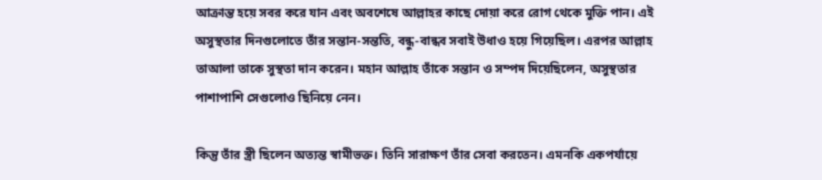আক্রান্ত হয়ে সবর করে যান এবং অবশেষে আল্লাহর কাছে দোয়া করে রোগ থেকে মুক্তি পান। এই অসুস্থতার দিনগুলোতে তাঁর সন্তান-সন্ততি, বন্ধু-বান্ধব সবাই উধাও হয়ে গিয়েছিল। এরপর আল্লাহ তাআলা তাকে সুস্থতা দান করেন। মহান আল্লাহ তাঁকে সন্তান ও সম্পদ দিয়েছিলেন, অসুস্থতার পাশাপাশি সেগুলোও ছিনিয়ে নেন।

কিন্তু তাঁর স্ত্রী ছিলেন অত্যন্ত স্বামীভক্ত। তিনি সারাক্ষণ তাঁর সেবা করতেন। এমনকি একপর্যায়ে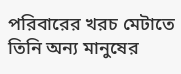পরিবারের খরচ মেটাতে তিনি অন্য মানুষের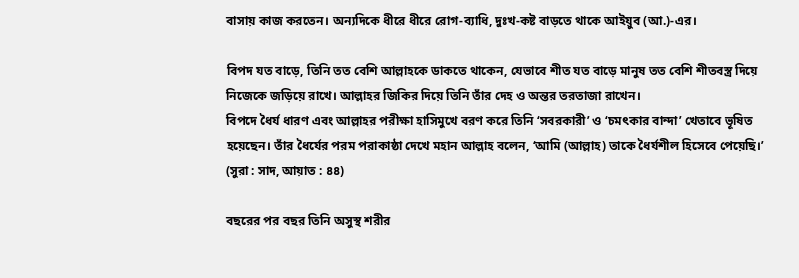বাসায় কাজ করতেন। অন্যদিকে ধীরে ধীরে রোগ-ব্যাধি, দুঃখ-কষ্ট বাড়তে থাকে আইয়ুব (আ.)-এর।

বিপদ যত বাড়ে, তিনি তত বেশি আল্লাহকে ডাকতে থাকেন, যেভাবে শীত যত বাড়ে মানুষ তত বেশি শীতবস্ত্র দিয়ে নিজেকে জড়িয়ে রাখে। আল্লাহর জিকির দিয়ে তিনি তাঁর দেহ ও অন্তর তরতাজা রাখেন।
বিপদে ধৈর্য ধারণ এবং আল্লাহর পরীক্ষা হাসিমুখে বরণ করে তিনি ‘সবরকারী’ ও ‘চমৎকার বান্দা’ খেতাবে ভূষিত হয়েছেন। তাঁর ধৈর্যের পরম পরাকাষ্ঠা দেখে মহান আল্লাহ বলেন, ‘আমি (আল্লাহ) তাকে ধৈর্যশীল হিসেবে পেয়েছি।’ (সুরা : সাদ, আয়াত : ৪৪)

বছরের পর বছর তিনি অসুস্থ শরীর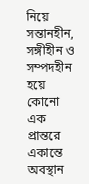নিয়ে সন্তানহীন, সঙ্গীহীন ও সম্পদহীন হয়ে কোনো এক প্রান্তরে একান্তে অবস্থান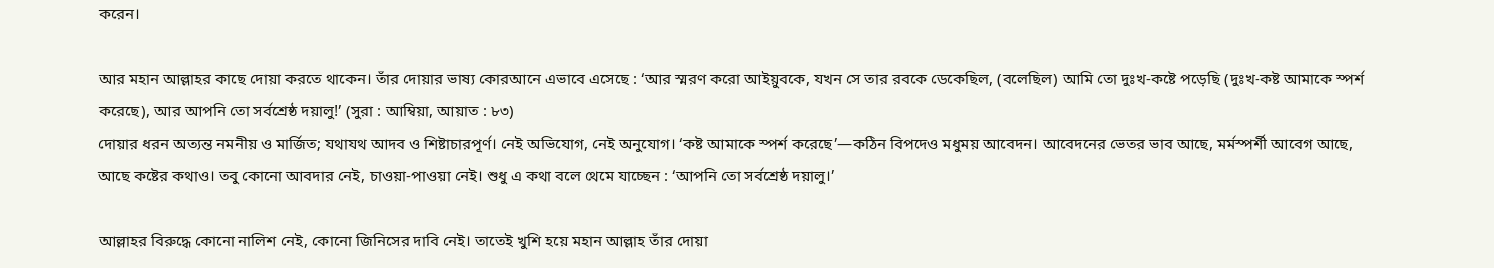করেন।

আর মহান আল্লাহর কাছে দোয়া করতে থাকেন। তাঁর দোয়ার ভাষ্য কোরআনে এভাবে এসেছে : ‘আর স্মরণ করো আইয়ুবকে, যখন সে তার রবকে ডেকেছিল, (বলেছিল) আমি তো দুঃখ-কষ্টে পড়েছি (দুঃখ-কষ্ট আমাকে স্পর্শ করেছে), আর আপনি তো সর্বশ্রেষ্ঠ দয়ালু!’ (সুরা : আম্বিয়া, আয়াত : ৮৩)
দোয়ার ধরন অত্যন্ত নমনীয় ও মার্জিত; যথাযথ আদব ও শিষ্টাচারপূর্ণ। নেই অভিযোগ, নেই অনুযোগ। ‘কষ্ট আমাকে স্পর্শ করেছে’—কঠিন বিপদেও মধুময় আবেদন। আবেদনের ভেতর ভাব আছে, মর্মস্পর্শী আবেগ আছে, আছে কষ্টের কথাও। তবু কোনো আবদার নেই, চাওয়া-পাওয়া নেই। শুধু এ কথা বলে থেমে যাচ্ছেন : ‘আপনি তো সর্বশ্রেষ্ঠ দয়ালু।’

আল্লাহর বিরুদ্ধে কোনো নালিশ নেই, কোনো জিনিসের দাবি নেই। তাতেই খুশি হয়ে মহান আল্লাহ তাঁর দোয়া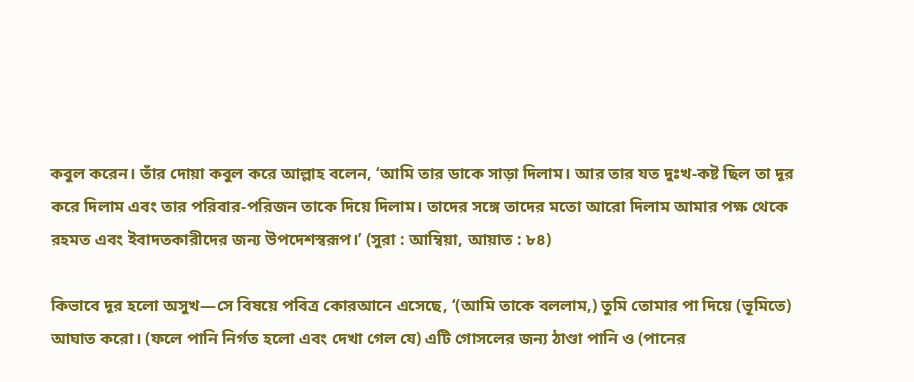কবুল করেন। তাঁর দোয়া কবুল করে আল্লাহ বলেন, ‘আমি তার ডাকে সাড়া দিলাম। আর তার যত দুঃখ-কষ্ট ছিল তা দূর করে দিলাম এবং তার পরিবার-পরিজন তাকে দিয়ে দিলাম। তাদের সঙ্গে তাদের মতো আরো দিলাম আমার পক্ষ থেকে রহমত এবং ইবাদতকারীদের জন্য উপদেশস্বরূপ।’ (সুরা : আম্বিয়া, আয়াত : ৮৪)

কিভাবে দূর হলো অসুখ—সে বিষয়ে পবিত্র কোরআনে এসেছে, ‘(আমি তাকে বললাম,) তুমি তোমার পা দিয়ে (ভূমিতে) আঘাত করো। (ফলে পানি নির্গত হলো এবং দেখা গেল যে) এটি গোসলের জন্য ঠাণ্ডা পানি ও (পানের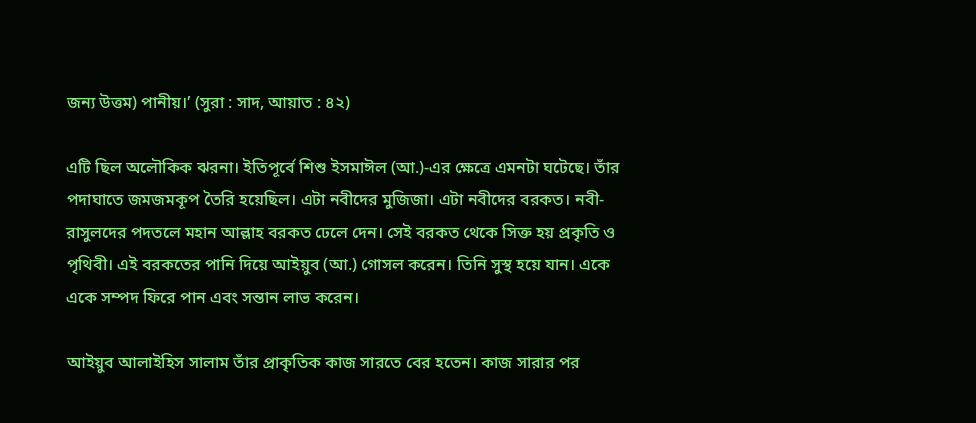জন্য উত্তম) পানীয়।’ (সুরা : সাদ, আয়াত : ৪২)

এটি ছিল অলৌকিক ঝরনা। ইতিপূর্বে শিশু ইসমাঈল (আ.)-এর ক্ষেত্রে এমনটা ঘটেছে। তাঁর পদাঘাতে জমজমকূপ তৈরি হয়েছিল। এটা নবীদের মুজিজা। এটা নবীদের বরকত। নবী-রাসুলদের পদতলে মহান আল্লাহ বরকত ঢেলে দেন। সেই বরকত থেকে সিক্ত হয় প্রকৃতি ও পৃথিবী। এই বরকতের পানি দিয়ে আইয়ুব (আ.) গোসল করেন। তিনি সুস্থ হয়ে যান। একে একে সম্পদ ফিরে পান এবং সন্তান লাভ করেন।

আইয়ুব আলাইহিস সালাম তাঁর প্রাকৃতিক কাজ সারতে বের হতেন। কাজ সারার পর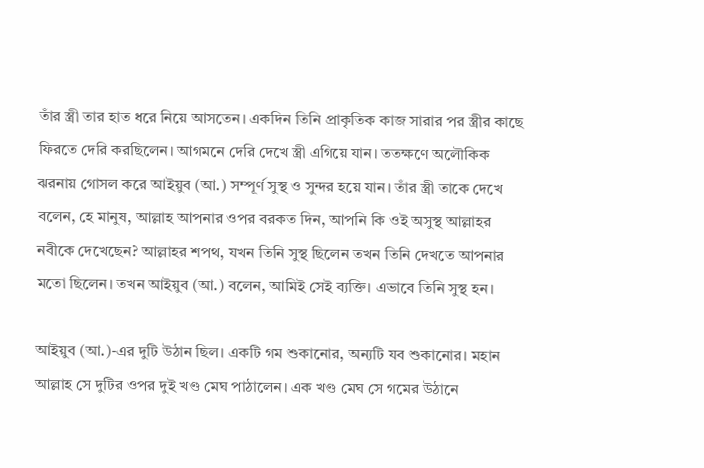তাঁর স্ত্রী তার হাত ধরে নিয়ে আসতেন। একদিন তিনি প্রাকৃতিক কাজ সারার পর স্ত্রীর কাছে ফিরতে দেরি করছিলেন। আগমনে দেরি দেখে স্ত্রী এগিয়ে যান। ততক্ষণে অলৌকিক ঝরনায় গোসল করে আইয়ুব (আ.) সম্পূর্ণ সুস্থ ও সুন্দর হয়ে যান। তাঁর স্ত্রী তাকে দেখে বলেন, হে মানুষ, আল্লাহ আপনার ওপর বরকত দিন, আপনি কি ওই অসুস্থ আল্লাহর নবীকে দেখেছেন? আল্লাহর শপথ, যখন তিনি সুস্থ ছিলেন তখন তিনি দেখতে আপনার মতো ছিলেন। তখন আইয়ুব (আ.) বলেন, আমিই সেই ব্যক্তি। এভাবে তিনি সুস্থ হন।

আইয়ুব (আ.)-এর দুটি উঠান ছিল। একটি গম শুকানোর, অন্যটি যব শুকানোর। মহান আল্লাহ সে দুটির ওপর দুই খণ্ড মেঘ পাঠালেন। এক খণ্ড মেঘ সে গমের উঠানে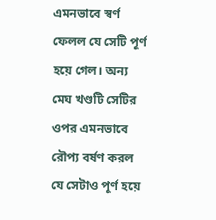এমনভাবে স্বর্ণ ফেলল যে সেটি পূর্ণ হয়ে গেল। অন্য মেঘ খণ্ডটি সেটির ওপর এমনভাবে রৌপ্য বর্ষণ করল যে সেটাও পূর্ণ হয়ে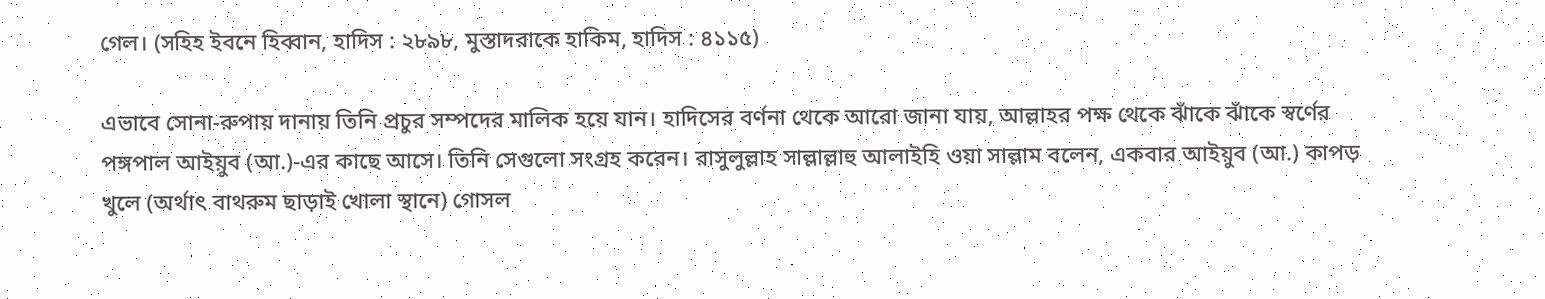গেল। (সহিহ ইবনে হিব্বান, হাদিস : ২৮৯৮, মুস্তাদরাকে হাকিম, হাদিস : ৪১১৫)

এভাবে সোনা-রুপায় দানায় তিনি প্রচুর সম্পদের মালিক হয়ে যান। হাদিসের বর্ণনা থেকে আরো জানা যায়, আল্লাহর পক্ষ থেকে ঝাঁকে ঝাঁকে স্বর্ণের পঙ্গপাল আইয়ুব (আ.)-এর কাছে আসে। তিনি সেগুলো সংগ্রহ করেন। রাসুলুল্লাহ সাল্লাল্লাহু আলাইহি ওয়া সাল্লাম বলেন, একবার আইয়ুব (আ.) কাপড় খুলে (অর্থাৎ বাথরুম ছাড়াই খোলা স্থানে) গোসল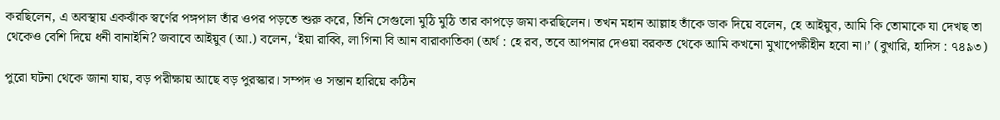করছিলেন, এ অবস্থায় একঝাঁক স্বর্ণের পঙ্গপাল তাঁর ওপর পড়তে শুরু করে, তিনি সেগুলো মুঠি মুঠি তার কাপড়ে জমা করছিলেন। তখন মহান আল্লাহ তাঁকে ডাক দিয়ে বলেন, হে আইয়ুব, আমি কি তোমাকে যা দেখছ তা থেকেও বেশি দিয়ে ধনী বানাইনি? জবাবে আইয়ুব (আ.) বলেন, ‘ইয়া রাব্বি, লা গিনা বি আন বারাকাতিকা (অর্থ : হে রব, তবে আপনার দেওয়া বরকত থেকে আমি কখনো মুখাপেক্ষীহীন হবো না।’ (বুখারি, হাদিস : ৭৪৯৩)

পুরো ঘটনা থেকে জানা যায়, বড় পরীক্ষায় আছে বড় পুরস্কার। সম্পদ ও সন্তান হারিয়ে কঠিন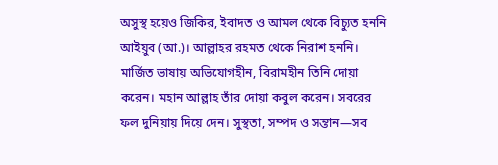অসুস্থ হয়েও জিকির, ইবাদত ও আমল থেকে বিচ্যুত হননি আইয়ুব (আ.)। আল্লাহর রহমত থেকে নিরাশ হননি। মার্জিত ভাষায় অভিযোগহীন, বিরামহীন তিনি দোয়া করেন। মহান আল্লাহ তাঁর দোয়া কবুল করেন। সবরের ফল দুনিয়ায় দিয়ে দেন। সুস্থতা, সম্পদ ও সন্তান—সব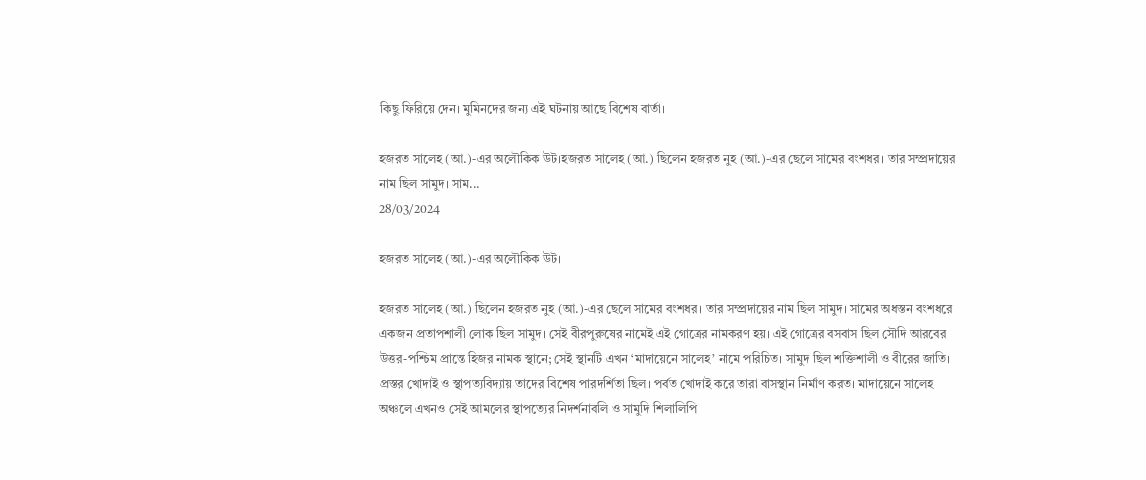কিছু ফিরিয়ে দেন। মুমিনদের জন্য এই ঘটনায় আছে বিশেষ বার্তা।

হজরত সালেহ (আ.)-এর অলৌকিক উট।হজরত সালেহ (আ.) ছিলেন হজরত নুহ (আ.)-এর ছেলে সামের বংশধর। তার সম্প্রদায়ের নাম ছিল সামুদ। সাম...
28/03/2024

হজরত সালেহ (আ.)-এর অলৌকিক উট।

হজরত সালেহ (আ.) ছিলেন হজরত নুহ (আ.)-এর ছেলে সামের বংশধর। তার সম্প্রদায়ের নাম ছিল সামুদ। সামের অধস্তন বংশধরে একজন প্রতাপশালী লোক ছিল সামুদ। সেই বীরপুরুষের নামেই এই গোত্রের নামকরণ হয়। এই গোত্রের বসবাস ছিল সৌদি আরবের উত্তর-পশ্চিম প্রান্তে হিজর নামক স্থানে; সেই স্থানটি এখন ‘মাদায়েনে সালেহ’ নামে পরিচিত। সামুদ ছিল শক্তিশালী ও বীরের জাতি। প্রস্তর খোদাই ও স্থাপত্যবিদ্যায় তাদের বিশেষ পারদর্শিতা ছিল। পর্বত খোদাই করে তারা বাসস্থান নির্মাণ করত। মাদায়েনে সালেহ অঞ্চলে এখনও সেই আমলের স্থাপত্যের নিদর্শনাবলি ও সামুদি শিলালিপি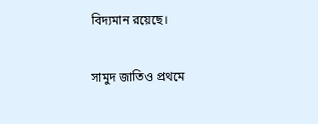বিদ্যমান রয়েছে।

সামুদ জাতিও প্রথমে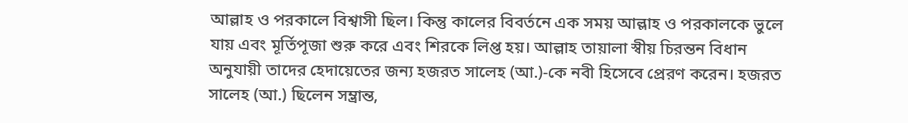আল্লাহ ও পরকালে বিশ্বাসী ছিল। কিন্তু কালের বিবর্তনে এক সময় আল্লাহ ও পরকালকে ভুলে যায় এবং মূর্তিপূজা শুরু করে এবং শিরকে লিপ্ত হয়। আল্লাহ তায়ালা স্বীয় চিরন্তন বিধান অনুযায়ী তাদের হেদায়েতের জন্য হজরত সালেহ (আ.)-কে নবী হিসেবে প্রেরণ করেন। হজরত সালেহ (আ.) ছিলেন সম্ভ্রান্ত,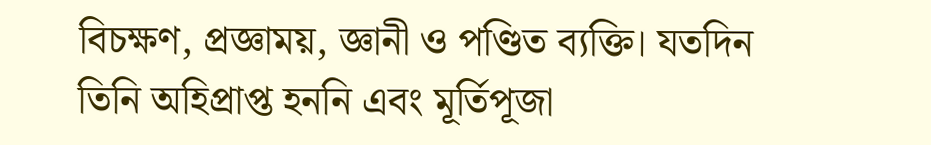বিচক্ষণ, প্রজ্ঞাময়, জ্ঞানী ও পণ্ডিত ব্যক্তি। যতদিন তিনি অহিপ্রাপ্ত হননি এবং মূর্তিপূজা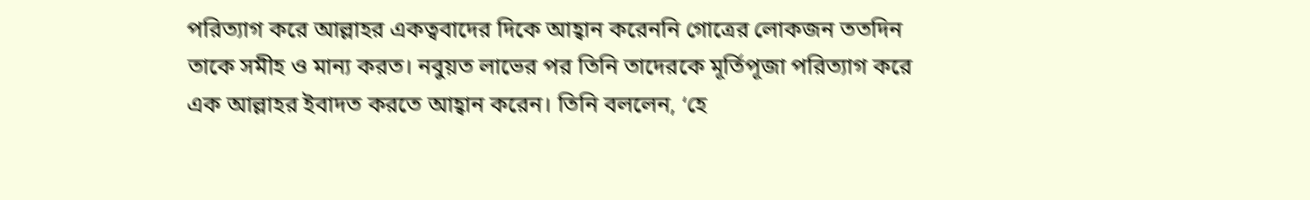পরিত্যাগ করে আল্লাহর একত্ববাদের দিকে আহ্বান করেননি গোত্রের লোকজন ততদিন তাকে সমীহ ও মান্য করত। নবুয়ত লাভের পর তিনি তাদেরকে মূর্তিপূজা পরিত্যাগ করে এক আল্লাহর ইবাদত করতে আহ্বান করেন। তিনি বললেন, ‘হে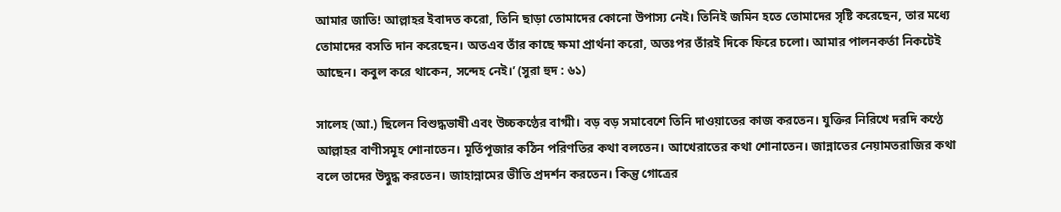আমার জাতি! আল্লাহর ইবাদত করো, তিনি ছাড়া তোমাদের কোনো উপাস্য নেই। তিনিই জমিন হতে তোমাদের সৃষ্টি করেছেন, তার মধ্যে তোমাদের বসতি দান করেছেন। অতএব তাঁর কাছে ক্ষমা প্রার্থনা করো, অতঃপর তাঁরই দিকে ফিরে চলো। আমার পালনকর্তা নিকটেই আছেন। কবুল করে থাকেন, সন্দেহ নেই।’ (সুরা হুদ : ৬১)

সালেহ (আ.) ছিলেন বিশুদ্ধভাষী এবং উচ্চকণ্ঠের বাগ্মী। বড় বড় সমাবেশে তিনি দাওয়াতের কাজ করতেন। যুক্তির নিরিখে দরদি কণ্ঠে আল্লাহর বাণীসমূহ শোনাতেন। মূর্তিপূজার কঠিন পরিণতির কথা বলতেন। আখেরাতের কথা শোনাতেন। জান্নাতের নেয়ামতরাজির কথা বলে তাদের উদ্বুদ্ধ করতেন। জাহান্নামের ভীতি প্রদর্শন করতেন। কিন্তু গোত্রের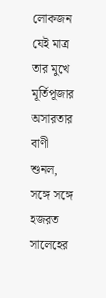লোকজন যেই মাত্র তার মুখে মূর্তিপূজার অসারতার বাণী শুনল, সঙ্গে সঙ্গে হজরত সালেহের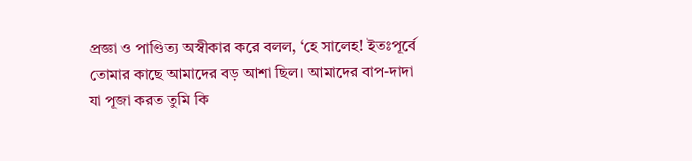প্রজ্ঞা ও পাণ্ডিত্য অস্বীকার করে বলল, ‘হে সালেহ! ইতঃপূর্বে তোমার কাছে আমাদের বড় আশা ছিল। আমাদের বাপ-দাদা যা পূজা করত তুমি কি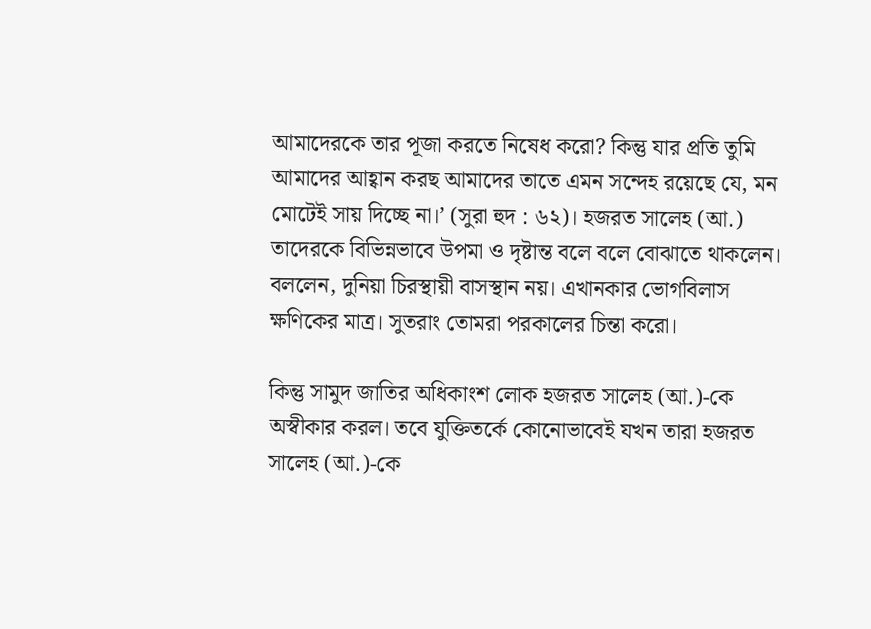আমাদেরকে তার পূজা করতে নিষেধ করো? কিন্তু যার প্রতি তুমি আমাদের আহ্বান করছ আমাদের তাতে এমন সন্দেহ রয়েছে যে, মন মোটেই সায় দিচ্ছে না।’ (সুরা হুদ : ৬২)। হজরত সালেহ (আ.) তাদেরকে বিভিন্নভাবে উপমা ও দৃষ্টান্ত বলে বলে বোঝাতে থাকলেন। বললেন, দুনিয়া চিরস্থায়ী বাসস্থান নয়। এখানকার ভোগবিলাস ক্ষণিকের মাত্র। সুতরাং তোমরা পরকালের চিন্তা করো।

কিন্তু সামুদ জাতির অধিকাংশ লোক হজরত সালেহ (আ.)-কে অস্বীকার করল। তবে যুক্তিতর্কে কোনোভাবেই যখন তারা হজরত সালেহ (আ.)-কে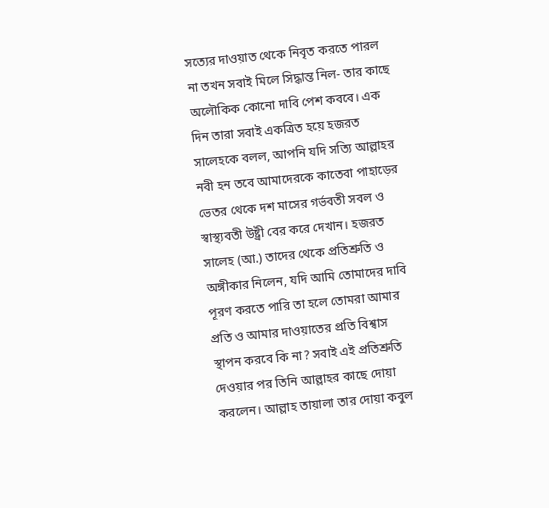সত্যের দাওয়াত থেকে নিবৃত করতে পারল না তখন সবাই মিলে সিদ্ধান্ত নিল- তার কাছে অলৌকিক কোনো দাবি পেশ কববে। এক দিন তারা সবাই একত্রিত হয়ে হজরত সালেহকে বলল, আপনি যদি সত্যি আল্লাহর নবী হন তবে আমাদেরকে কাতেবা পাহাড়ের ভেতর থেকে দশ মাসের গর্ভবতী সবল ও স্বাস্থ্যবতী উষ্ট্রী বের করে দেখান। হজরত সালেহ (আ.) তাদের থেকে প্রতিশ্রুতি ও অঙ্গীকার নিলেন, যদি আমি তোমাদের দাবি পূরণ করতে পারি তা হলে তোমরা আমার প্রতি ও আমার দাওয়াতের প্রতি বিশ্বাস স্থাপন করবে কি না? সবাই এই প্রতিশ্রুতি দেওয়ার পর তিনি আল্লাহর কাছে দোয়া করলেন। আল্লাহ তায়ালা তার দোয়া কবুল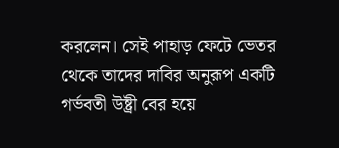করলেন। সেই পাহাড় ফেটে ভেতর থেকে তাদের দাবির অনুরূপ একটি গর্ভবতী উষ্ট্রী বের হয়ে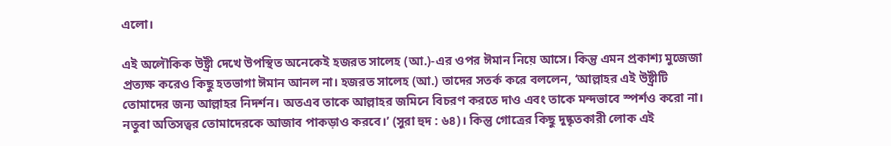এলো।

এই অলৌকিক উষ্ট্রী দেখে উপস্থিত অনেকেই হজরত সালেহ (আ.)-এর ওপর ঈমান নিয়ে আসে। কিন্তু এমন প্রকাশ্য মুজেজা প্রত্যক্ষ করেও কিছু হতভাগা ঈমান আনল না। হজরত সালেহ (আ.) তাদের সতর্ক করে বললেন, ‘আল্লাহর এই উষ্ট্রীটি তোমাদের জন্য আল্লাহর নিদর্শন। অতএব তাকে আল্লাহর জমিনে বিচরণ করতে দাও এবং তাকে মন্দভাবে স্পর্শও করো না। নতুবা অতিসত্বর তোমাদেরকে আজাব পাকড়াও করবে।’ (সুরা হুদ : ৬৪)। কিন্তু গোত্রের কিছু দুষ্কৃতকারী লোক এই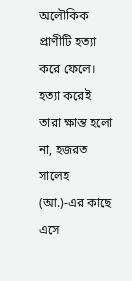অলৌকিক প্রাণীটি হত্যা করে ফেলে। হত্যা করেই তারা ক্ষান্ত হলো না, হজরত সালেহ (আ.)-এর কাছে এসে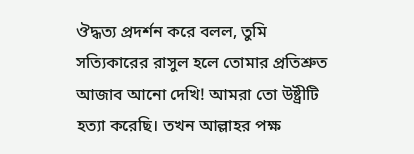ঔদ্ধত্য প্রদর্শন করে বলল, তুমি সত্যিকারের রাসুল হলে তোমার প্রতিশ্রুত আজাব আনো দেখি! আমরা তো উষ্ট্রীটি হত্যা করেছি। তখন আল্লাহর পক্ষ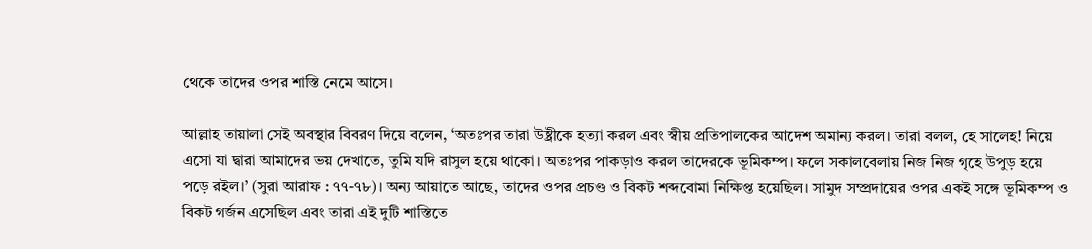থেকে তাদের ওপর শাস্তি নেমে আসে।

আল্লাহ তায়ালা সেই অবস্থার বিবরণ দিয়ে বলেন, ‘অতঃপর তারা উষ্ট্রীকে হত্যা করল এবং স্বীয় প্রতিপালকের আদেশ অমান্য করল। তারা বলল, হে সালেহ! নিয়ে এসো যা দ্বারা আমাদের ভয় দেখাতে, তুমি যদি রাসুল হয়ে থাকো। অতঃপর পাকড়াও করল তাদেরকে ভূমিকম্প। ফলে সকালবেলায় নিজ নিজ গৃহে উপুড় হয়ে পড়ে রইল।’ (সুরা আরাফ : ৭৭-৭৮)। অন্য আয়াতে আছে, তাদের ওপর প্রচণ্ড ও বিকট শব্দবোমা নিক্ষিপ্ত হয়েছিল। সামুদ সম্প্রদায়ের ওপর একই সঙ্গে ভূমিকম্প ও বিকট গর্জন এসেছিল এবং তারা এই দুটি শাস্তিতে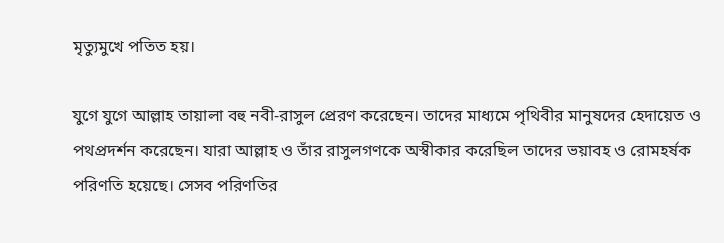মৃত্যুমুখে পতিত হয়।

যুগে যুগে আল্লাহ তায়ালা বহু নবী-রাসুল প্রেরণ করেছেন। তাদের মাধ্যমে পৃথিবীর মানুষদের হেদায়েত ও পথপ্রদর্শন করেছেন। যারা আল্লাহ ও তাঁর রাসুলগণকে অস্বীকার করেছিল তাদের ভয়াবহ ও রোমহর্ষক পরিণতি হয়েছে। সেসব পরিণতির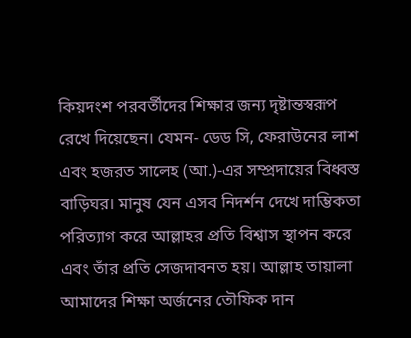কিয়দংশ পরবর্তীদের শিক্ষার জন্য দৃষ্টান্তস্বরূপ রেখে দিয়েছেন। যেমন- ডেড সি, ফেরাউনের লাশ এবং হজরত সালেহ (আ.)-এর সম্প্রদায়ের বিধ্বস্ত বাড়িঘর। মানুষ যেন এসব নিদর্শন দেখে দাম্ভিকতা পরিত্যাগ করে আল্লাহর প্রতি বিশ্বাস স্থাপন করে এবং তাঁর প্রতি সেজদাবনত হয়। আল্লাহ তায়ালা আমাদের শিক্ষা অর্জনের তৌফিক দান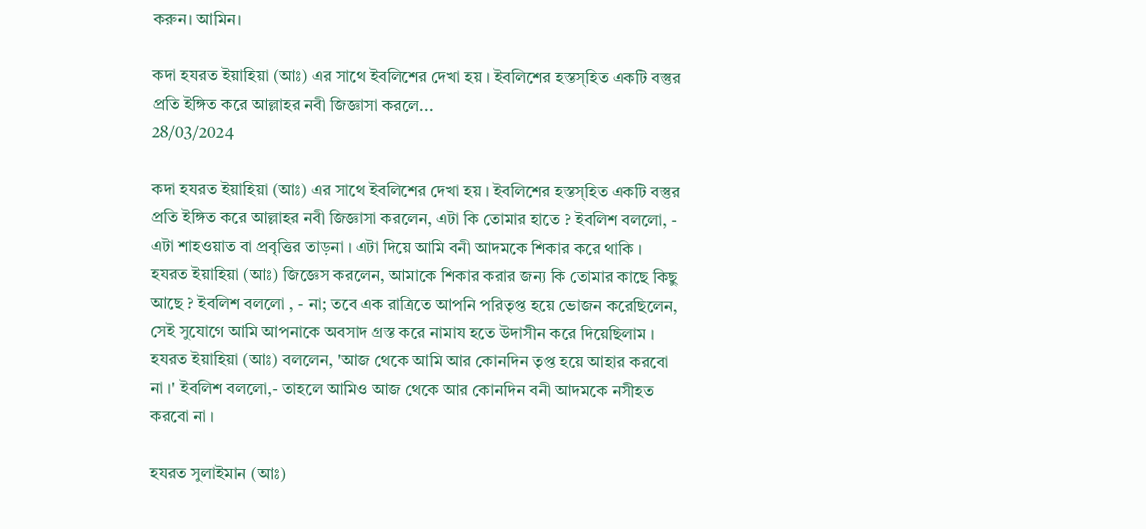করুন। আমিন।

কদা হযরত ইয়াহিয়া (আঃ) এর সাথে ইবলিশের দেখা হয় । ইবলিশের হস্তস্হিত একটি বস্তুর প্রতি ইঙ্গিত করে আল্লাহর নবী জিজ্ঞাসা করলে...
28/03/2024

কদা হযরত ইয়াহিয়া (আঃ) এর সাথে ইবলিশের দেখা হয় । ইবলিশের হস্তস্হিত একটি বস্তুর প্রতি ইঙ্গিত করে আল্লাহর নবী জিজ্ঞাসা করলেন, এটা কি তোমার হাতে ? ইবলিশ বললো, - এটা শাহওয়াত বা প্রবৃত্তির তাড়না । এটা দিয়ে আমি বনী আদমকে শিকার করে থাকি । হযরত ইয়াহিয়া (আঃ) জিজ্ঞেস করলেন, আমাকে শিকার করার জন্য কি তোমার কাছে কিছু আছে ? ইবলিশ বললো , - না; তবে এক রাত্রিতে আপনি পরিতৃপ্ত হয়ে ভোজন করেছিলেন, সেই সুযোগে আমি আপনাকে অবসাদ গ্রস্ত করে নামায হতে উদাসীন করে দিয়েছিলাম । হযরত ইয়াহিয়া (আঃ) বললেন, 'আজ থেকে আমি আর কোনদিন তৃপ্ত হয়ে আহার করবো না ।' ইবলিশ বললো,- তাহলে আমিও আজ থেকে আর কোনদিন বনী আদমকে নসীহত করবো না ।

হযরত সুলাইমান (আঃ)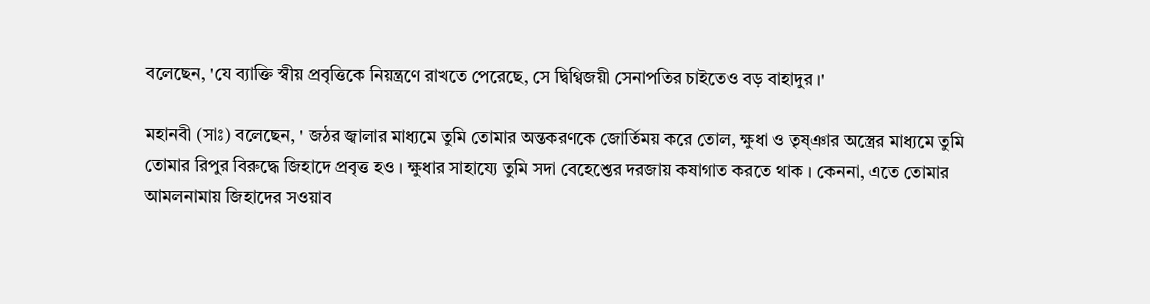বলেছেন, 'যে ব্যাক্তি স্বীয় প্রবৃত্তিকে নিয়ন্ত্রণে রাখতে পেরেছে, সে দ্বিগ্বিজয়ী সেনাপতির চাইতেও বড় বাহাদুর ।'

মহানবী (সাঃ) বলেছেন, ' জঠর জ্বালার মাধ্যমে তুমি তোমার অন্তকরণকে জোর্তিময় করে তোল, ক্ষুধা ও তৃষ্ঞার অস্ত্রের মাধ্যমে তুমি তোমার রিপুর বিরুদ্ধে জিহাদে প্রবৃত্ত হও । ক্ষুধার সাহায্যে তুমি সদা বেহেশ্তের দরজায় কষাগাত করতে থাক । কেননা, এতে তোমার আমলনামায় জিহাদের সওয়াব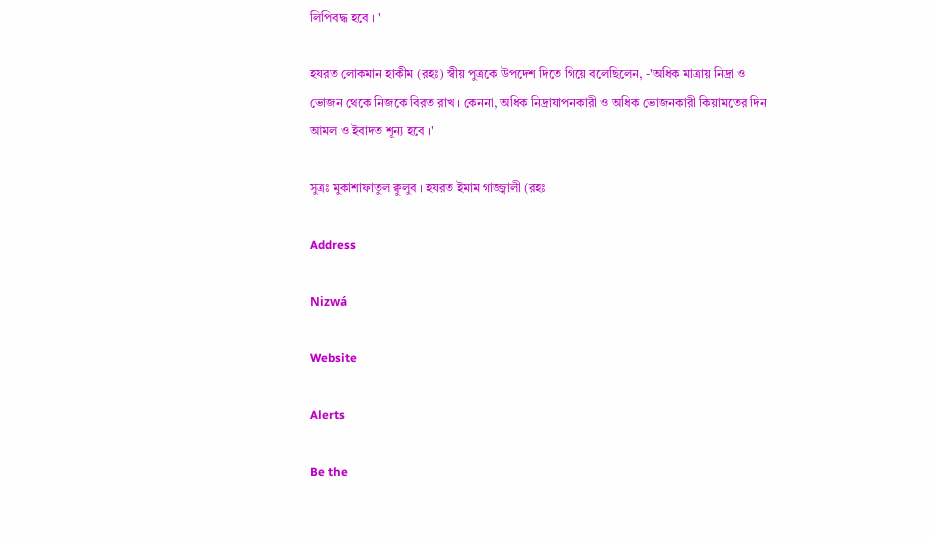লিপিবদ্ধ হবে । '

হযরত লোকমান হাকীম (রহঃ) স্বীয় পুত্রকে উপদেশ দিতে গিয়ে বলেছিলেন, -'অধিক মাত্রায় নিদ্রা ও ভোজন থেকে নিজকে বিরত রাখ । কেননা, অধিক নিদ্রাযাপনকারী ও অধিক ভোজনকারী কিয়ামতের দিন আমল ও ইবাদত শূন্য হবে ।'

সুত্রঃ মুকাশাফাতুল ক্বুলুব । হযরত ইমাম গাজ্জ্বালী (রহঃ

Address

Nizwá

Website

Alerts

Be the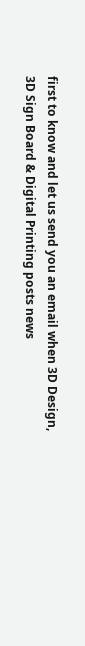first to know and let us send you an email when 3D Design, 3D Sign Board & Digital Printing posts news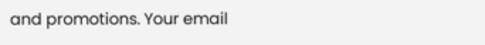and promotions. Your email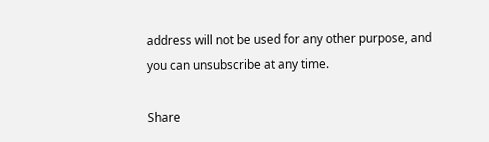address will not be used for any other purpose, and you can unsubscribe at any time.

Share